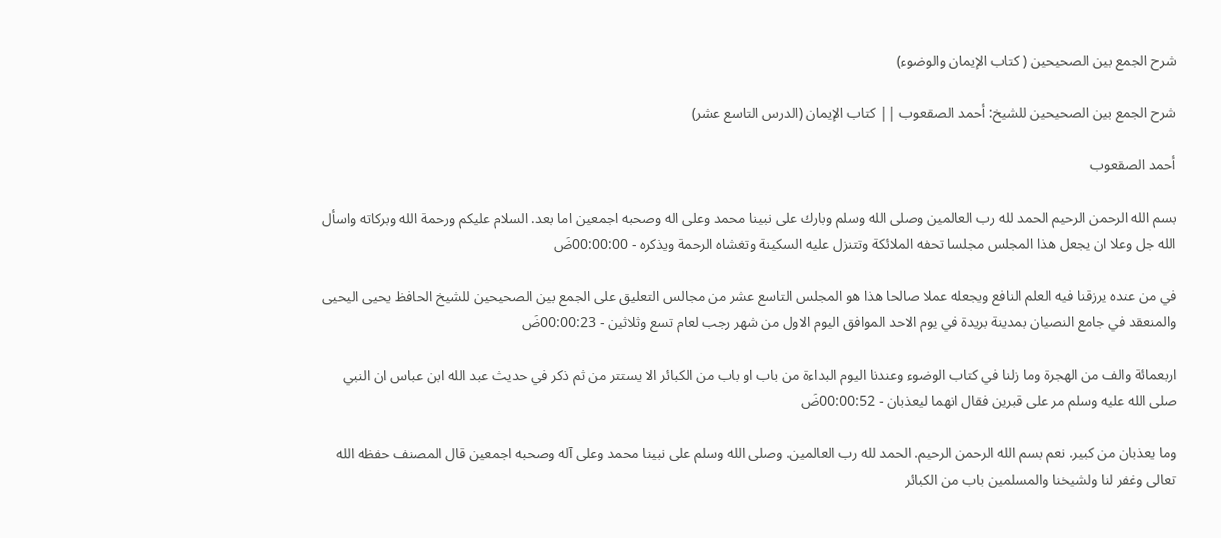شرح الجمع بين الصحيحين ( كتاب الإيمان والوضوء)

شرح الجمع بين الصحيحين للشيخ: أحمد الصقعوب || كتاب الإيمان (الدرس التاسع عشر)

أحمد الصقعوب

بسم الله الرحمن الرحيم الحمد لله رب العالمين وصلى الله وسلم وبارك على نبينا محمد وعلى اله وصحبه اجمعين اما بعد. السلام عليكم ورحمة الله وبركاته واسأل الله جل وعلا ان يجعل هذا المجلس مجلسا تحفه الملائكة وتتنزل عليه السكينة وتغشاه الرحمة ويذكره - 00:00:00ضَ

في من عنده يرزقنا فيه العلم النافع ويجعله عملا صالحا هذا هو المجلس التاسع عشر من مجالس التعليق على الجمع بين الصحيحين للشيخ الحافظ يحيى اليحيى والمنعقد في جامع النصيان بمدينة بريدة في يوم الاحد الموافق اليوم الاول من شهر رجب لعام تسع وثلاثين - 00:00:23ضَ

اربعمائة والف من الهجرة وما زلنا في كتاب الوضوء وعندنا اليوم البداءة من باب او باب من الكبائر الا يستتر من ثم ذكر في حديث عبد الله ابن عباس ان النبي صلى الله عليه وسلم مر على قبرين فقال انهما ليعذبان - 00:00:52ضَ

وما يعذبان من كبير. نعم بسم الله الرحمن الرحيم. الحمد لله رب العالمين. وصلى الله وسلم على نبينا محمد وعلى آله وصحبه اجمعين قال المصنف حفظه الله تعالى وغفر لنا ولشيخنا والمسلمين باب من الكبائر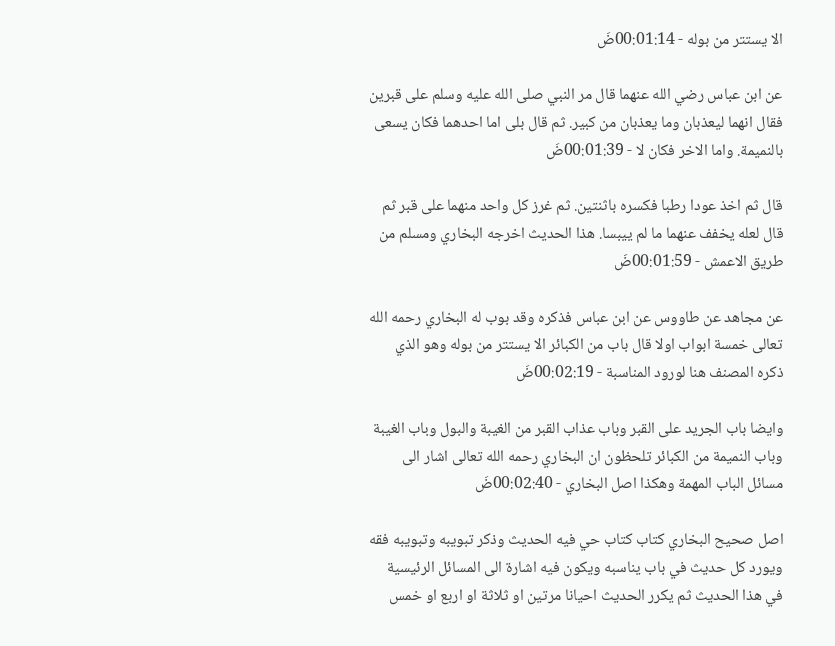الا يستتر من بوله - 00:01:14ضَ

عن ابن عباس رضي الله عنهما قال مر النبي صلى الله عليه وسلم على قبرين فقال انهما ليعذبان وما يعذبان من كبير. ثم قال بلى اما احدهما فكان يسعى بالنميمة. واما الاخر فكان لا - 00:01:39ضَ

قال ثم اخذ عودا رطبا فكسره باثنتين. ثم غرز كل واحد منهما على قبر ثم قال لعله يخفف عنهما ما لم ييبسا. هذا الحديث اخرجه البخاري ومسلم من طريق الاعمش - 00:01:59ضَ

عن مجاهد عن طاووس عن ابن عباس فذكره وقد بوب له البخاري رحمه الله تعالى خمسة ابواب اولا قال باب من الكبائر الا يستتر من بوله وهو الذي ذكره المصنف هنا لورود المناسبة - 00:02:19ضَ

وايضا باب الجريد على القبر وباب عذاب القبر من الغيبة والبول وباب الغيبة وباب النميمة من الكبائر تلحظون ان البخاري رحمه الله تعالى اشار الى مسائل الباب المهمة وهكذا اصل البخاري - 00:02:40ضَ

اصل صحيح البخاري كتاب كتاب حي فيه الحديث وذكر تبويبه وتبويبه فقه ويورد كل حديث في باب يناسبه ويكون فيه اشارة الى المسائل الرئيسية في هذا الحديث ثم يكرر الحديث احيانا مرتين او ثلاثة او اربع او خمس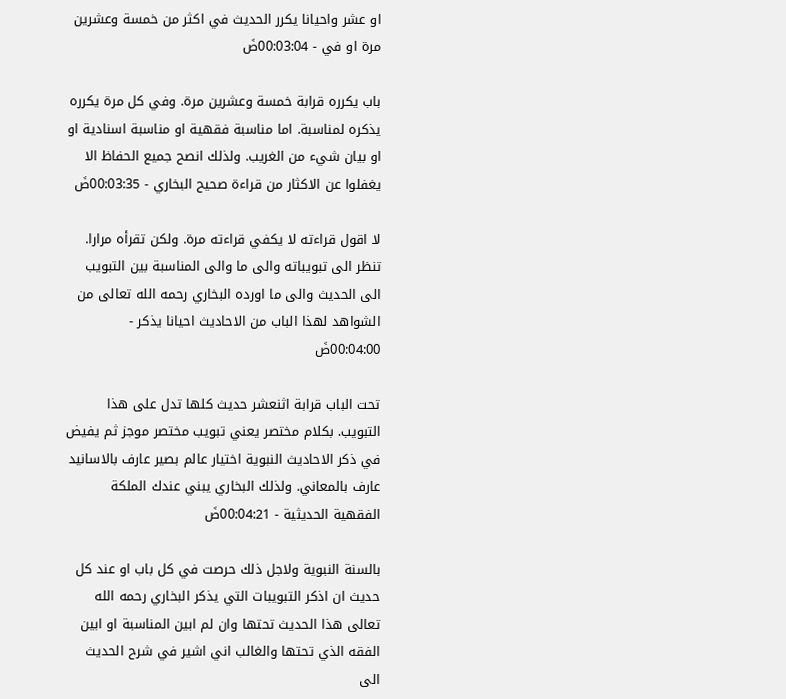او عشر واحيانا يكرر الحديث في اكثر من خمسة وعشرين مرة او في - 00:03:04ضَ

باب يكرره قرابة خمسة وعشرين مرة. وفي كل مرة يكرره يذكره لمناسبة. اما مناسبة فقهية او مناسبة اسنادية او او بيان شيء من الغريب. ولذلك انصح جميع الحفاظ الا يغفلوا عن الاكثار من قراءة صحيح البخاري - 00:03:35ضَ

لا اقول قراءته لا يكفي قراءته مرة. ولكن تقرأه مرارا. تنظر الى تبويباته والى ما والى المناسبة بين التبويب الى الحديث والى ما اورده البخاري رحمه الله تعالى من الشواهد لهذا الباب من الاحاديث احيانا يذكر - 00:04:00ضَ

تحت الباب قرابة اثنعشر حديث كلها تدل على هذا التبويب. بكلام مختصر يعني تبويب مختصر موجز ثم يفيض في ذكر الاحاديث النبوية اختيار عالم بصير عارف بالاسانيد عارف بالمعاني. ولذلك البخاري يبني عندك الملكة الفقهية الحديثية - 00:04:21ضَ

بالسنة النبوية ولاجل ذلك حرصت في كل باب او عند كل حديث ان اذكر التبويبات التي يذكر البخاري رحمه الله تعالى هذا الحديث تحتها وان لم ابين المناسبة او ابين الفقه الذي تحتها والغالب اني اشير في شرح الحديث الى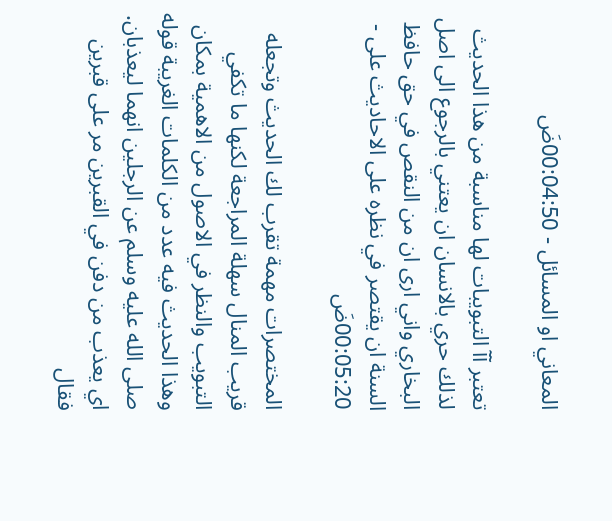المعاني او المسائل - 00:04:50ضَ

تعتبر آآ التبويبات لها مناسبة من هذا الحديث لذلك حري بالانسان ان يعتني بالرجوع الى اصل البخاري واني ارى ان من النقص في حق حافظ السنة ان يقتصر في نظره على الاحاديث على - 00:05:20ضَ

المختصرات مهمة تقرب لك الحديث وتجعله قريب المنال سهلة المراجعة لكنها ما تكفي التبويب والنظر في الاصول من الاهمية بمكان وهذا الحديث فيه عدد من الكلمات الغريبة قوله صلى الله عليه وسلم عن الرجلين انهما ليعذبان. اي يعذب من دفن في القبرين مر على قبرين فقال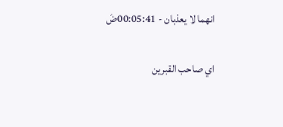انهما لا يعذبان - 00:05:41ضَ

اي صاحب القبرين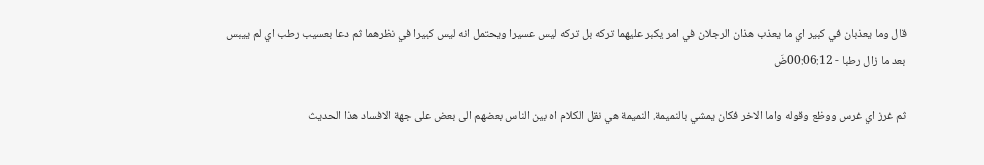قال وما يعذبان في كبير اي ما يعذب هذان الرجلان في امر يكبر عليهما تركه بل تركه ليس عسيرا ويحتمل انه ليس كبيرا في نظرهما ثم دعا بعسيب رطب اي لم ييبس بعد ما زال رطبا - 00:06:12ضَ

ثم غرز اي غرس ووظع وقوله واما الاخر فكان يمشي بالنميمة. النميمة هي نقل الكلام اه بين الناس بعضهم الى بعض على جهة الافساد هذا الحديث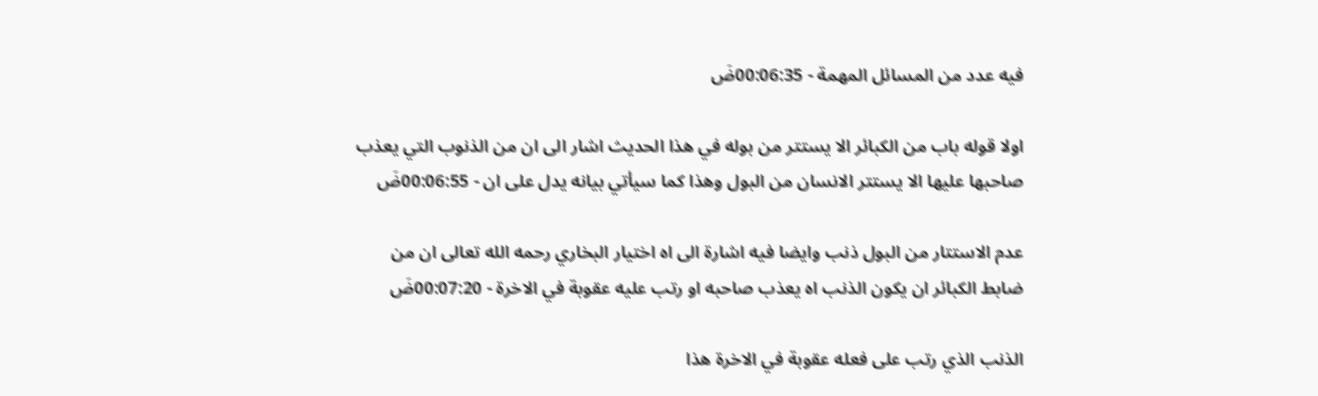فيه عدد من المسائل المهمة - 00:06:35ضَ

اولا قوله باب من الكبائر الا يستتر من بوله في هذا الحديث اشار الى ان من الذنوب التي يعذب صاحبها عليها الا يستتر الانسان من البول وهذا كما سيأتي بيانه يدل على ان - 00:06:55ضَ

عدم الاستتار من البول ذنب وايضا فيه اشارة الى اه اختيار البخاري رحمه الله تعالى ان من ضابط الكبائر ان يكون الذنب اه يعذب صاحبه او رتب عليه عقوبة في الاخرة - 00:07:20ضَ

الذنب الذي رتب على فعله عقوبة في الاخرة هذا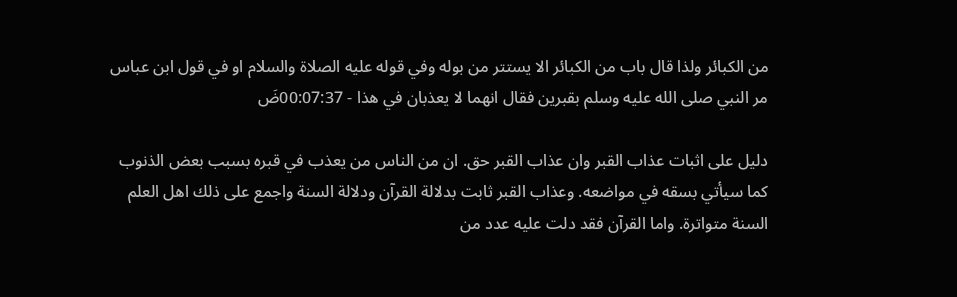من الكبائر ولذا قال باب من الكبائر الا يستتر من بوله وفي قوله عليه الصلاة والسلام او في قول ابن عباس مر النبي صلى الله عليه وسلم بقبرين فقال انهما لا يعذبان في هذا - 00:07:37ضَ

دليل على اثبات عذاب القبر وان عذاب القبر حق. ان من الناس من يعذب في قبره بسبب بعض الذنوب كما سيأتي بسقه في مواضعه. وعذاب القبر ثابت بدلالة القرآن ودلالة السنة واجمع على ذلك اهل العلم السنة متواترة. واما القرآن فقد دلت عليه عدد من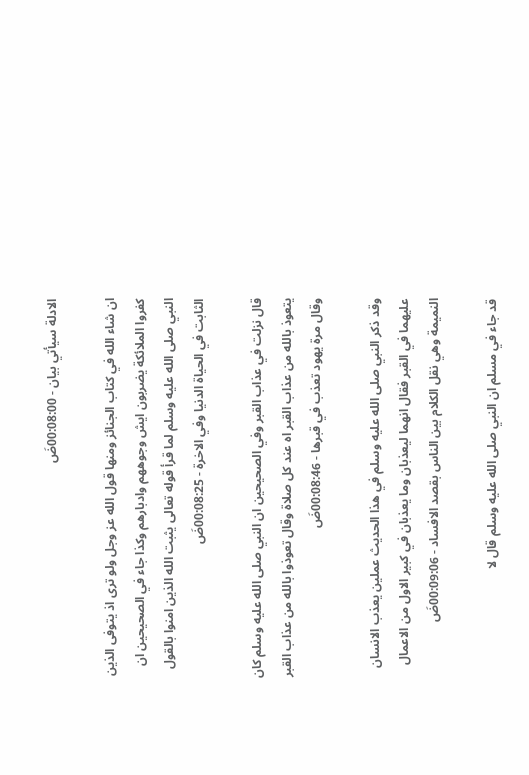الادلة سيأتي بيان - 00:08:00ضَ

ان شاء الله في كتاب الجنائز ومنها قول الله عز وجل ولو ترى اذ يتوفى الذين كفروا الملائكة يضربون ايش وجوههم وادبارهم وكذا جاء في الصحيحين ان النبي صلى الله عليه وسلم لما قرأ قوله تعالى يثبت الله الذين امنوا بالقول الثابت في الحياة الدنيا وفي الاخرة - 00:08:25ضَ

قال نزلت في عذاب القبر وفي الصحيحين ان النبي صلى الله عليه وسلم كان يتعوذ بالله من عذاب القبر اه عند كل صلاة وقال تعوذوا بالله من عذاب القبر وقال مرة يهود تعذب في قبرها - 00:08:46ضَ

وقد ذكر النبي صلى الله عليه وسلم في هذا الحديث عملين يعذب الانسان عليهما في القبر فقال انهما ليعذبان وما يعذبان في كبير الاول من الاعمال النميمة وهي نقل الكلام بين الناس بقصد الافساد - 00:09:06ضَ

قد جاء في مسلم ان النبي صلى الله عليه وسلم قال لا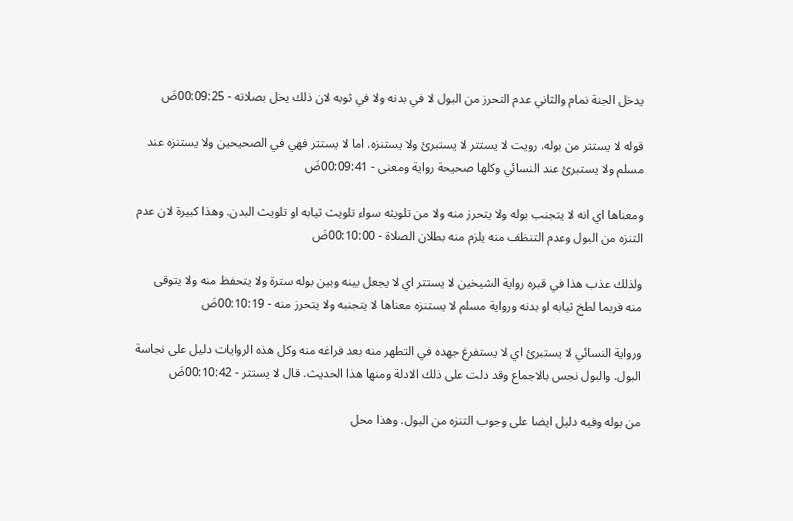يدخل الجنة نمام والثاني عدم التحرز من البول لا في بدنه ولا في ثوبه لان ذلك يخل بصلاته - 00:09:25ضَ

قوله لا يستتر من بوله. رويت لا يستتر لا يستبرئ ولا يستنزه. اما لا يستتر فهي في الصحيحين ولا يستنزه عند مسلم ولا يستبرئ عند النسائي وكلها صحيحة رواية ومعنى - 00:09:41ضَ

ومعناها اي انه لا يتجنب بوله ولا يتحرز منه ولا من تلويثه سواء تلويث ثيابه او تلويث البدن. وهذا كبيرة لان عدم التنزه من البول وعدم التنظف منه يلزم منه بطلان الصلاة - 00:10:00ضَ

ولذلك عذب هذا في قبره رواية الشيخين لا يستتر اي لا يجعل بينه وبين بوله سترة ولا يتحفظ منه ولا يتوقى منه فربما لطخ ثيابه او بدنه ورواية مسلم لا يستنزه معناها لا يتجنبه ولا يتحرز منه - 00:10:19ضَ

ورواية النسائي لا يستبرئ اي لا يستفرغ جهده في التطهر منه بعد فراغه منه وكل هذه الروايات دليل على نجاسة البول. والبول نجس بالاجماع وقد دلت على ذلك الادلة ومنها هذا الحديث. قال لا يستتر - 00:10:42ضَ

من بوله وفيه دليل ايضا على وجوب التنزه من البول. وهذا محل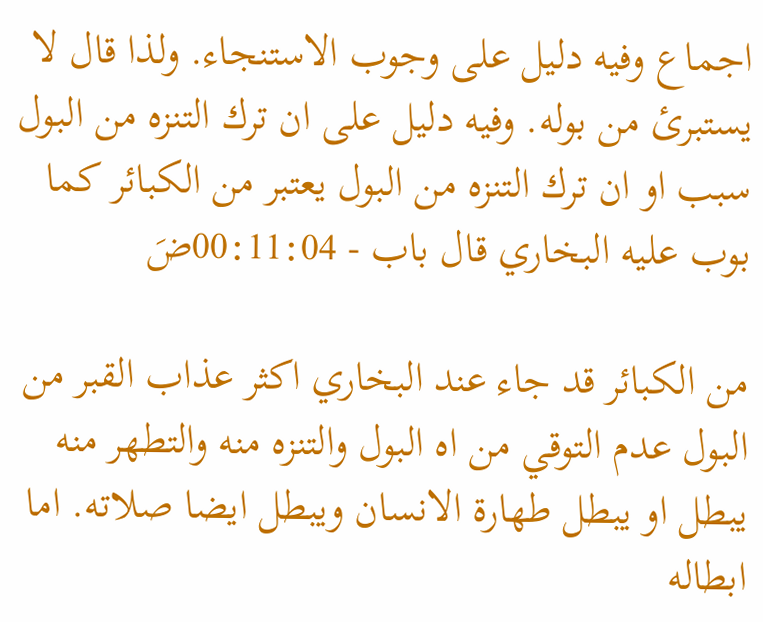اجماع وفيه دليل على وجوب الاستنجاء. ولذا قال لا يستبرئ من بوله. وفيه دليل على ان ترك التنزه من البول سبب او ان ترك التنزه من البول يعتبر من الكبائر كما بوب عليه البخاري قال باب - 00:11:04ضَ

من الكبائر قد جاء عند البخاري اكثر عذاب القبر من البول عدم التوقي من اه البول والتنزه منه والتطهر منه يبطل او يبطل طهارة الانسان ويبطل ايضا صلاته. اما ابطاله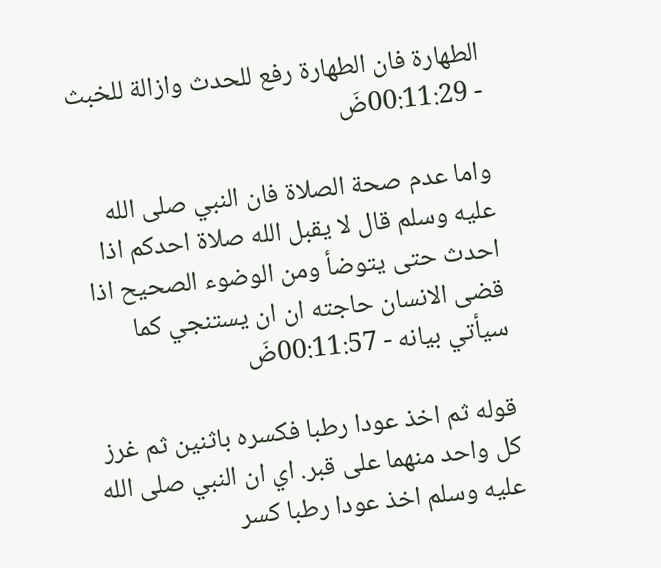الطهارة فان الطهارة رفع للحدث وازالة للخبث - 00:11:29ضَ

واما عدم صحة الصلاة فان النبي صلى الله عليه وسلم قال لا يقبل الله صلاة احدكم اذا احدث حتى يتوضأ ومن الوضوء الصحيح اذا قضى الانسان حاجته ان ان يستنجي كما سيأتي بيانه - 00:11:57ضَ

قوله ثم اخذ عودا رطبا فكسره باثنين ثم غرز كل واحد منهما على قبر. اي ان النبي صلى الله عليه وسلم اخذ عودا رطبا كسر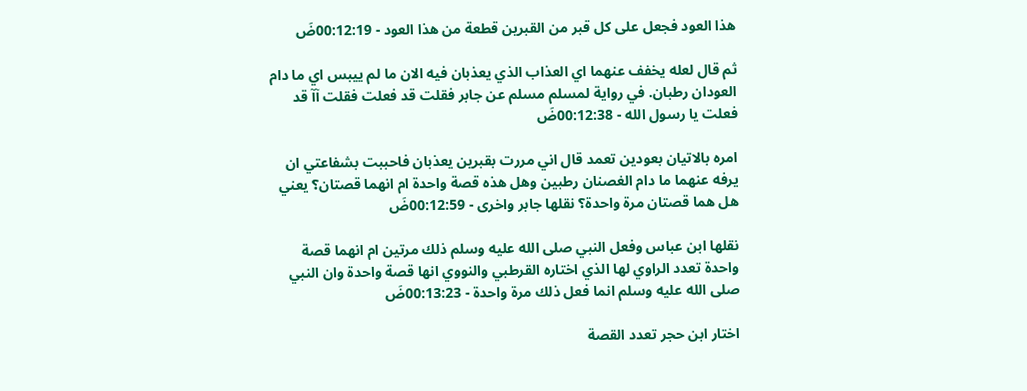هذا العود فجعل على كل قبر من القبرين قطعة من هذا العود - 00:12:19ضَ

ثم قال لعله يخفف عنهما اي العذاب الذي يعذبان فيه الان ما لم ييبس اي ما دام العودان رطبان. في رواية لمسلم مسلم عن جابر فقلت قد فعلت فقلت آآ قد فعلت يا رسول الله - 00:12:38ضَ

امره بالاتيان بعودين تعمد قال اني مررت بقبرين يعذبان فاحببت بشفاعتي ان يرفه عنهما ما دام الغصنان رطبين وهل هذه قصة واحدة ام انهما قصتان؟ يعني هل هما قصتان مرة واحدة؟ نقلها جابر واخرى - 00:12:59ضَ

نقلها ابن عباس وفعل النبي صلى الله عليه وسلم ذلك مرتين ام انهما قصة واحدة تعدد الراوي لها الذي اختاره القرطبي والنووي انها قصة واحدة وان النبي صلى الله عليه وسلم انما فعل ذلك مرة واحدة - 00:13:23ضَ

اختار ابن حجر تعدد القصة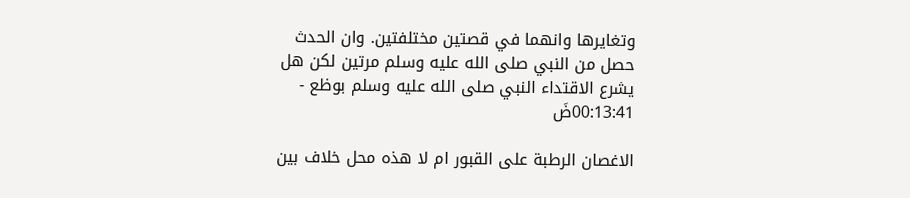وتغايرها وانهما في قصتين مختلفتين. وان الحدث حصل من النبي صلى الله عليه وسلم مرتين لكن هل يشرع الاقتداء النبي صلى الله عليه وسلم بوظع - 00:13:41ضَ

الاغصان الرطبة على القبور ام لا هذه محل خلاف بين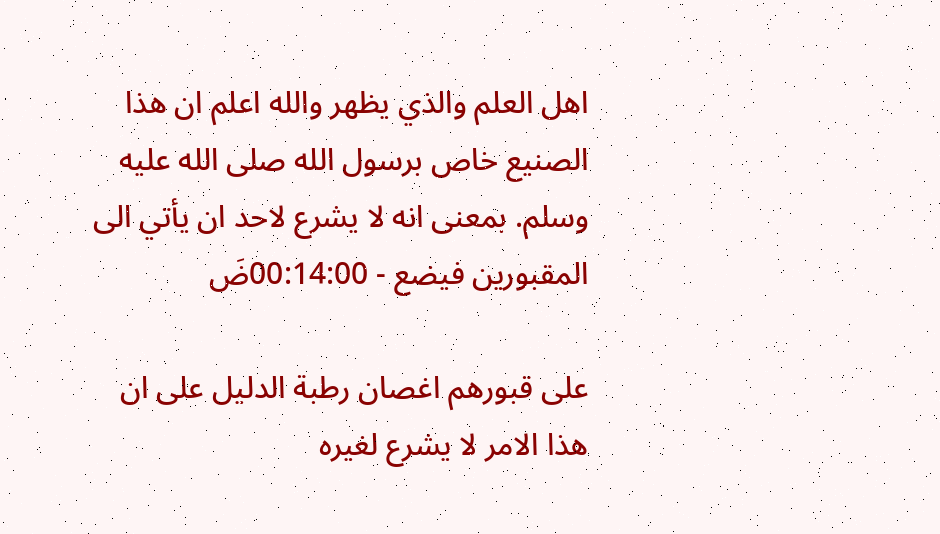اهل العلم والذي يظهر والله اعلم ان هذا الصنيع خاص برسول الله صلى الله عليه وسلم. بمعنى انه لا يشرع لاحد ان يأتي الى المقبورين فيضع - 00:14:00ضَ

على قبورهم اغصان رطبة الدليل على ان هذا الامر لا يشرع لغيره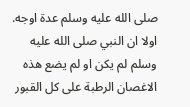صلى الله عليه وسلم عدة اوجه. اولا ان النبي صلى الله عليه وسلم لم يكن او لم يضع هذه الاغصان الرطبة على كل القبور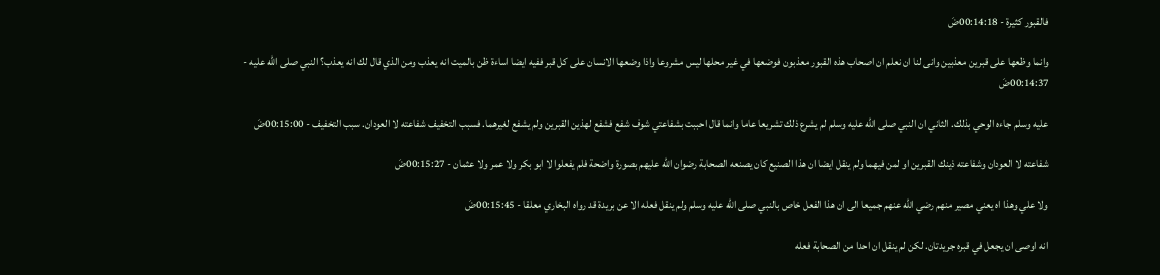فالقبور كثيرة - 00:14:18ضَ

وانما وظعها على قبرين معذبين وانى لنا ان نعلم ان اصحاب هذه القبور معذبون فوضعها في غير محلها ليس مشروعا واذا وضعها الانسان على كل قبر ففيه ايضا اساءة ظن بالميت انه يعذب ومن الذي قال لك انه يعذب؟ النبي صلى الله عليه - 00:14:37ضَ

عليه وسلم جاءه الوحي بذلك. الثاني ان النبي صلى الله عليه وسلم لم يشرع ذلك تشريعا عاما وانما قال احببت بشفاعتي شوف شفع فشفع لهذين القبرين ولم يشفع لغيرهما. فسبب التخفيف شفاعته لا العودان. سبب التخفيف - 00:15:00ضَ

شفاعته لا العودان وشفاعته ذينك القبرين او لمن فيهما ولم ينقل ايضا ان هذا الصنيع كان يصنعه الصحابة رضوان الله عليهم بصورة واضحة فلم يفعلوا لا ابو بكر ولا عمر ولا عثمان - 00:15:27ضَ

ولا علي وهذا اه يعني مصير منهم رضي الله عنهم جميعا الى ان هذا الفعل خاص بالنبي صلى الله عليه وسلم ولم ينقل فعله الا عن بريدة قد رواه البخاري معلقا - 00:15:45ضَ

انه اوصى ان يجعل في قبره جريدتان. لكن لم ينقل ان احدا من الصحابة فعله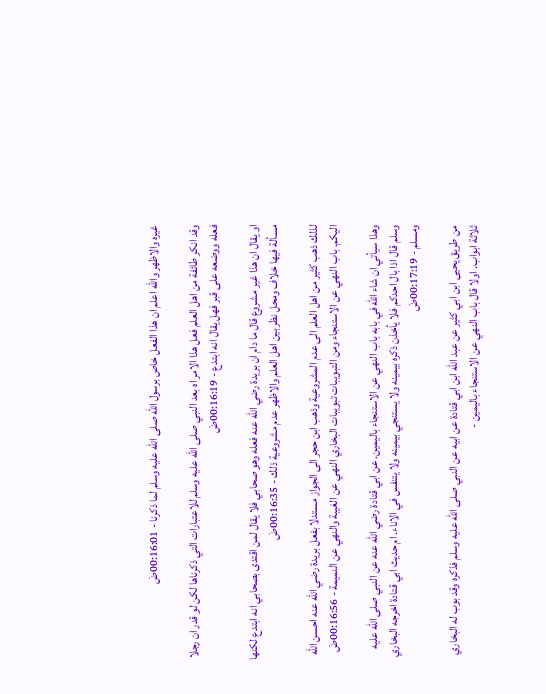غيره والاظهر والله اعلم ان هذا الفعل خاص برسول الله صلى الله عليه وسلم لما ذكرنا - 00:16:01ضَ

وقد انكر طائفة من اهل العلم فعل هذا الامر اه بعد النبي صلى الله عليه وسلم للاعتبارات التي ذكرناها لكن لو قدر ان رجلا فعله ووضعه على قبر فهل يقال انه ابتدع - 00:16:19ضَ

او يقال ان هذا غير مشروع قال ما دام ان بريدة رضي الله عنه فعله وهو صحابي فلا يقال لمن اقتدى بصحابي انه ابتدع لكنها مسألة فيها خلاف ومحل نظر بين اهل العلم والاظهر عدم مشروعية ذلك - 00:16:35ضَ

لذلك ذهب كثير من اهل العلم الى عدم المشروعية وذهب ابن حجر الى الجواز مستدلا بفعل بريدة رضي الله عنه احسن الله اليكم. باب النهي عن الاستنجاء ومن التبويبات تبويبات البخاري النهي عن الغيبة والنهي عن النميمة - 00:16:56ضَ

وهذا سيأتي ان شاء الله في بابه باب النهي عن الاستنجاء باليمين. عن ابي قتادة رضي الله عنه عن النبي صلى الله عليه وسلم قال اذا بال احدكم فلا يأخذن ذكره بيمينه ولا يستنجي بيمينه ولا يتنفس في الاناء. ام حديث ابي قتادة اخرجه البخاري ومسلم - 00:17:19ضَ

من طريق يحيى ابن ابي كثير عن عبد الله ابن ابي قتادة عن ابيه عن النبي صلى الله عليه وسلم فذكره وقد بوب له البخاري ثلاثة ابواب. اولا قال باب النهي عن الاستنجاء باليمين -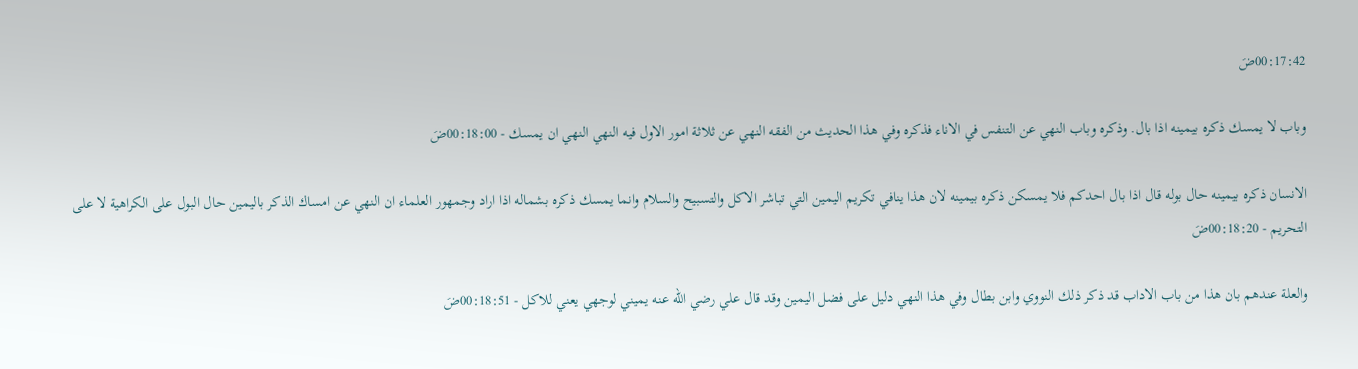00:17:42ضَ

وباب لا يمسك ذكره بيمينه اذا بال. وذكره وباب النهي عن التنفس في الاناء فذكره وفي هذا الحديث من الفقه النهي عن ثلاثة امور الاول فيه النهي النهي ان يمسك - 00:18:00ضَ

الانسان ذكره بيمينه حال بوله قال اذا بال احدكم فلا يمسكن ذكره بيمينه لان هذا ينافي تكريم اليمين التي تباشر الاكل والتسبيح والسلام وانما يمسك ذكره بشماله اذا اراد وجمهور العلماء ان النهي عن امساك الذكر باليمين حال البول على الكراهية لا على التحريم - 00:18:20ضَ

والعلة عندهم بان هذا من باب الاداب قد ذكر ذلك النووي وابن بطال وفي هذا النهي دليل على فضل اليمين وقد قال علي رضي الله عنه يميني لوجهي يعني للاكل - 00:18:51ضَ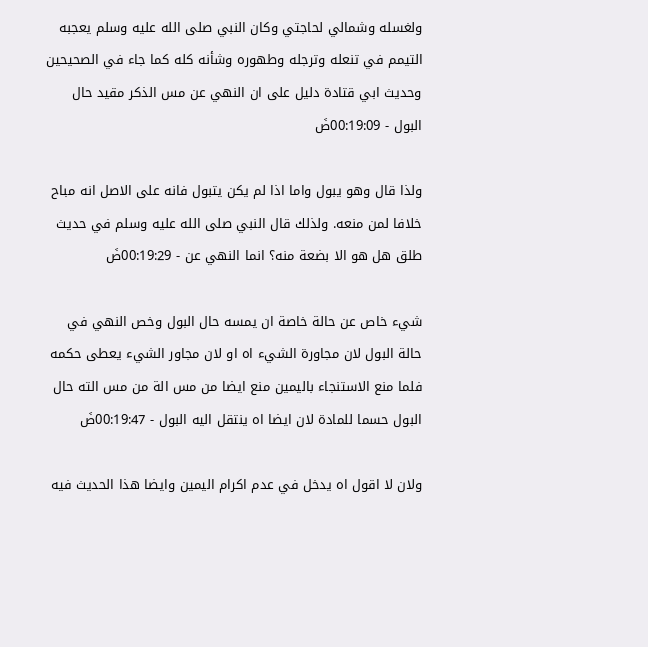ولغسله وشمالي لحاجتي وكان النبي صلى الله عليه وسلم يعجبه التيمم في تنعله وترجله وطهوره وشأنه كله كما جاء في الصحيحين وحديث ابي قتادة دليل على ان النهي عن مس الذكر مقيد حال البول - 00:19:09ضَ

ولذا قال وهو يبول واما اذا لم يكن يتبول فانه على الاصل انه مباح خلافا لمن منعه. ولذلك قال النبي صلى الله عليه وسلم في حديث طلق هل هو الا بضعة منه؟ انما النهي عن - 00:19:29ضَ

شيء خاص عن حالة خاصة ان يمسه حال البول وخص النهي في حالة البول لان مجاورة الشيء اه او لان مجاور الشيء يعطى حكمه فلما منع الاستنجاء باليمين منع ايضا من مس الة من مس الته حال البول حسما للمادة لان ايضا اه ينتقل اليه البول - 00:19:47ضَ

ولان لا اقول اه يدخل في عدم اكرام اليمين وايضا هذا الحديث فيه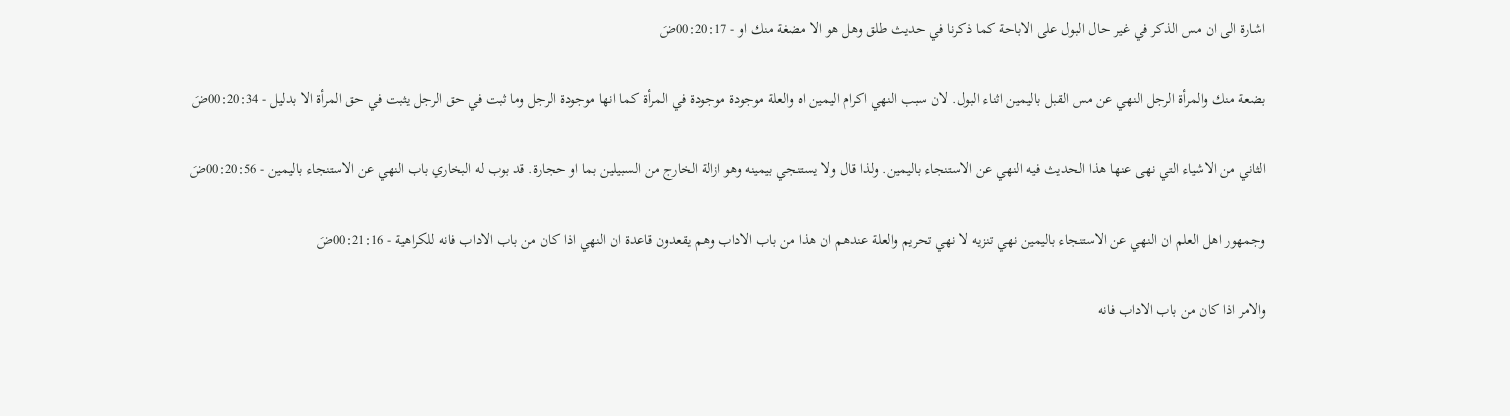اشارة الى ان مس الذكر في غير حال البول على الاباحة كما ذكرنا في حديث طلق وهل هو الا مضغة منك او - 00:20:17ضَ

بضعة منك والمرأة الرجل النهي عن مس القبل باليمين اثناء البول. لان سبب النهي اكرام اليمين اه والعلة موجودة موجودة في المرأة كما انها موجودة الرجل وما ثبت في حق الرجل يثبت في حق المرأة الا بدليل - 00:20:34ضَ

الثاني من الاشياء التي نهى عنها هذا الحديث فيه النهي عن الاستنجاء باليمين. ولذا قال ولا يستنجي بيمينه وهو ازالة الخارج من السبيلين بما او حجارة. قد بوب له البخاري باب النهي عن الاستنجاء باليمين - 00:20:56ضَ

وجمهور اهل العلم ان النهي عن الاستنجاء باليمين نهي تنزيه لا نهي تحريم والعلة عندهم ان هذا من باب الاداب وهم يقعدون قاعدة ان النهي اذا كان من باب الاداب فانه للكراهية - 00:21:16ضَ

والامر اذا كان من باب الاداب فانه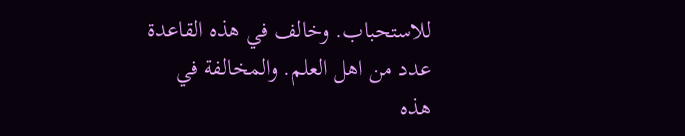للاستحباب. وخالف في هذه القاعدة عدد من اهل العلم. والمخالفة في هذه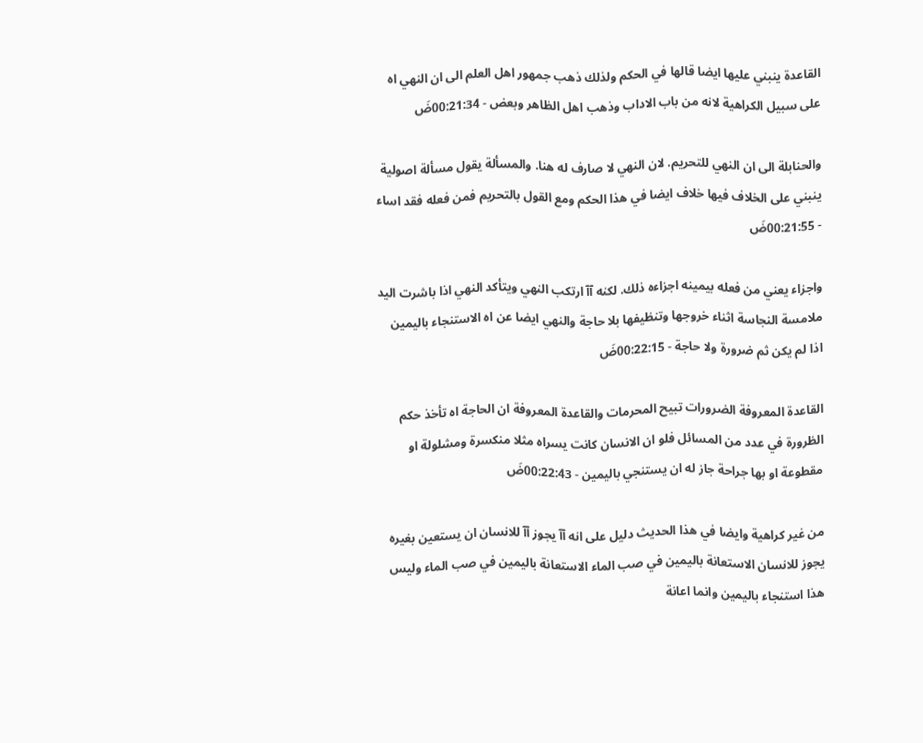القاعدة ينبني عليها ايضا قالها في الحكم ولذلك ذهب جمهور اهل العلم الى ان النهي اه على سبيل الكراهية لانه من باب الاداب وذهب اهل الظاهر وبعض - 00:21:34ضَ

والحنابلة الى ان النهي للتحريم. لان النهي لا صارف له هنا. والمسألة يقول مسألة اصولية ينبني على الخلاف فيها خلاف ايضا في هذا الحكم ومع القول بالتحريم فمن فعله فقد اساء - 00:21:55ضَ

واجزاء يعني من فعله بيمينه اجزاءه ذلك. لكنه آآ ارتكب النهي ويتأكد النهي اذا باشرت اليد ملامسة النجاسة اثناء خروجها وتنظيفها بلا حاجة والنهي ايضا عن اه الاستنجاء باليمين اذا لم يكن ثم ضرورة ولا حاجة - 00:22:15ضَ

القاعدة المعروفة الضرورات تبيح المحرمات والقاعدة المعروفة ان الحاجة اه تأخذ حكم الظرورة في عدد من المسائل فلو ان الانسان كانت يسراه مثلا منكسرة ومشلولة او مقطوعة او بها جراحة جاز له ان يستنجي باليمين - 00:22:43ضَ

من غير كراهية وايضا في هذا الحديث دليل على انه آآ يجوز آآ للانسان ان يستعين بغيره يجوز للانسان الاستعانة باليمين في صب الماء الاستعانة باليمين في صب الماء وليس هذا استنجاء باليمين وانما اعانة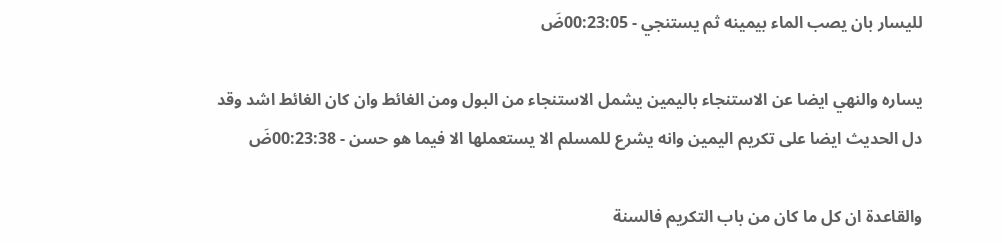لليسار بان يصب الماء بيمينه ثم يستنجي - 00:23:05ضَ

يساره والنهي ايضا عن الاستنجاء باليمين يشمل الاستنجاء من البول ومن الغائط وان كان الغائط اشد وقد دل الحديث ايضا على تكريم اليمين وانه يشرع للمسلم الا يستعملها الا فيما هو حسن - 00:23:38ضَ

والقاعدة ان كل ما كان من باب التكريم فالسنة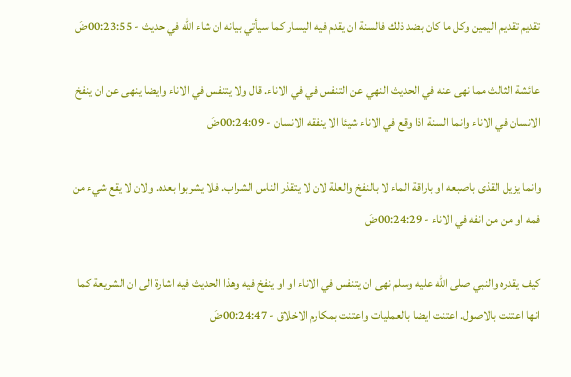تقديم تقديم اليمين وكل ما كان بضد ذلك فالسنة ان يقدم فيه اليسار كما سيأتي بيانه ان شاء الله في حديث - 00:23:55ضَ

عائشة الثالث مما نهى عنه في الحديث النهي عن التنفس في في الاناء. قال ولا يتنفس في الاناء وايضا ينهى عن ان ينفخ الانسان في الاناء وانما السنة اذا وقع في الاناء شيئا الا ينفقه الانسان - 00:24:09ضَ

وانما يزيل القذى باصبعه او باراقة الماء لا بالنفخ والعلة لان لا يتقذر الناس الشراب. فلا يشربوا بعده. ولان لا يقع شيء من فمه او من من انفه في الاناء - 00:24:29ضَ

كيف يقدره والنبي صلى الله عليه وسلم نهى ان يتنفس في الاناء او او ينفخ فيه وهذا الحديث فيه اشارة الى ان الشريعة كما انها اعتنت بالاصول. اعتنت ايضا بالعمليات واعتنت بمكارم الاخلاق - 00:24:47ضَ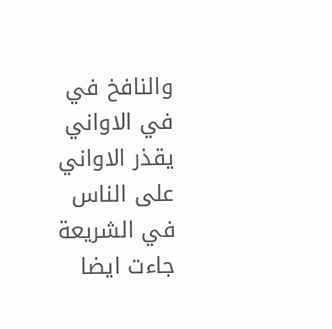والنافخ في في الاواني يقذر الاواني على الناس في الشريعة جاءت ايضا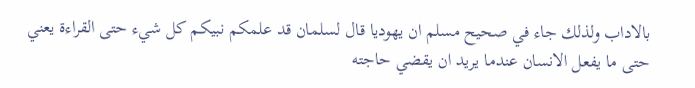بالاداب ولذلك جاء في صحيح مسلم ان يهوديا قال لسلمان قد علمكم نبيكم كل شيء حتى القراءة يعني حتى ما يفعل الانسان عندما يريد ان يقضي حاجته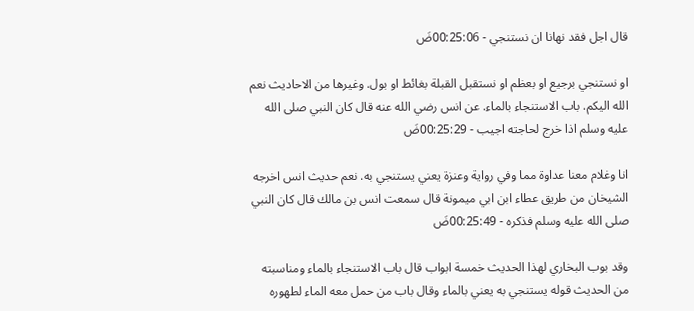قال اجل فقد نهانا ان نستنجي - 00:25:06ضَ

او نستنجي برجيع او بعظم او نستقبل القبلة بغائط او بول. وغيرها من الاحاديث نعم الله اليكم. باب الاستنجاء بالماء. عن انس رضي الله عنه قال كان النبي صلى الله عليه وسلم اذا خرج لحاجته اجيب - 00:25:29ضَ

انا وغلام معنا عداوة مما وفي رواية وعنزة يعني يستنجي به. نعم حديث انس اخرجه الشيخان من طريق عطاء ابن ابي ميمونة قال سمعت انس بن مالك قال كان النبي صلى الله عليه وسلم فذكره - 00:25:49ضَ

وقد بوب البخاري لهذا الحديث خمسة ابواب قال باب الاستنجاء بالماء ومناسبته من الحديث قوله يستنجي به يعني بالماء وقال باب من حمل معه الماء لطهوره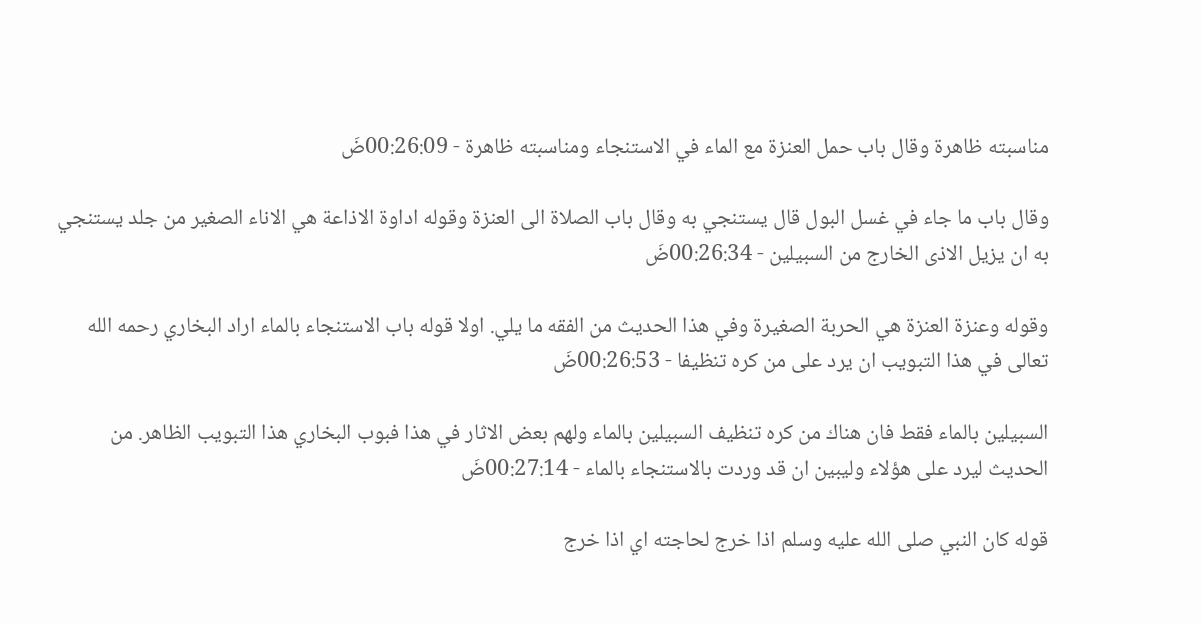مناسبته ظاهرة وقال باب حمل العنزة مع الماء في الاستنجاء ومناسبته ظاهرة - 00:26:09ضَ

وقال باب ما جاء في غسل البول قال يستنجي به وقال باب الصلاة الى العنزة وقوله اداوة الاذاعة هي الاناء الصغير من جلد يستنجي به ان يزيل الاذى الخارج من السبيلين - 00:26:34ضَ

وقوله وعنزة العنزة هي الحربة الصغيرة وفي هذا الحديث من الفقه ما يلي. اولا قوله باب الاستنجاء بالماء اراد البخاري رحمه الله تعالى في هذا التبويب ان يرد على من كره تنظيفا - 00:26:53ضَ

السبيلين بالماء فقط فان هناك من كره تنظيف السبيلين بالماء ولهم بعض الاثار في هذا فبوب البخاري هذا التبويب الظاهر. من الحديث ليرد على هؤلاء وليبين ان قد وردت بالاستنجاء بالماء - 00:27:14ضَ

قوله كان النبي صلى الله عليه وسلم اذا خرج لحاجته اي اذا خرج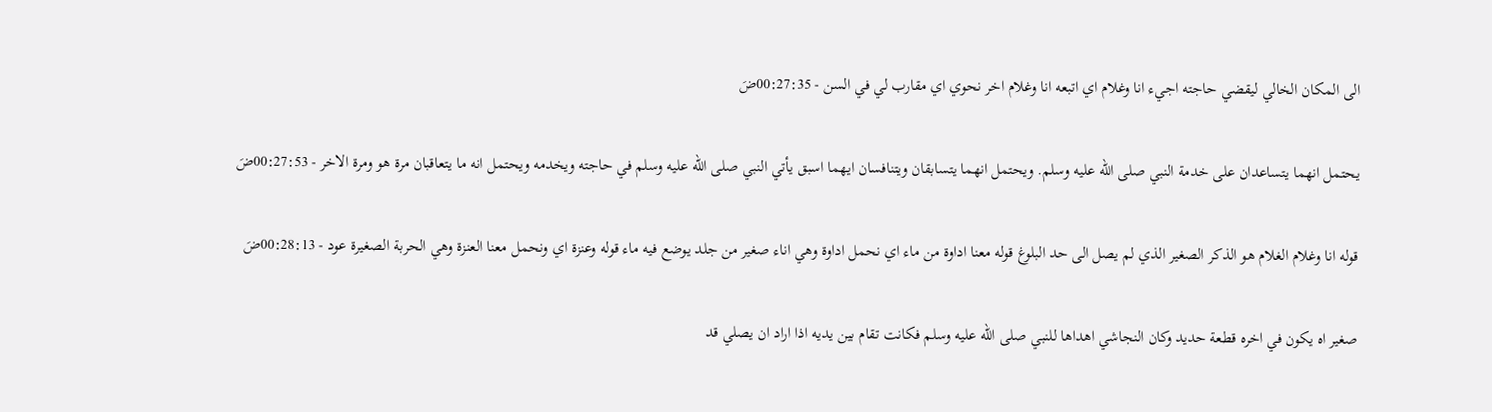الى المكان الخالي ليقضي حاجته اجيء انا وغلام اي اتبعه انا وغلام اخر نحوي اي مقارب لي في السن - 00:27:35ضَ

يحتمل انهما يتساعدان على خدمة النبي صلى الله عليه وسلم. ويحتمل انهما يتسابقان ويتنافسان ايهما اسبق يأتي النبي صلى الله عليه وسلم في حاجته ويخدمه ويحتمل انه ما يتعاقبان مرة هو ومرة الاخر - 00:27:53ضَ

قوله انا وغلام الغلام هو الذكر الصغير الذي لم يصل الى حد البلوغ قوله معنا اداوة من ماء اي نحمل اداوة وهي اناء صغير من جلد يوضع فيه ماء قوله وعنزة اي ونحمل معنا العنزة وهي الحربة الصغيرة عود - 00:28:13ضَ

صغير اه يكون في اخره قطعة حديد وكان النجاشي اهداها للنبي صلى الله عليه وسلم فكانت تقام بين يديه اذا اراد ان يصلي قد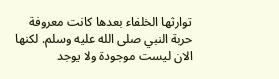توارثها الخلفاء بعدها كانت معروفة حربة النبي صلى الله عليه وسلم. لكنها الان ليست موجودة ولا يوجد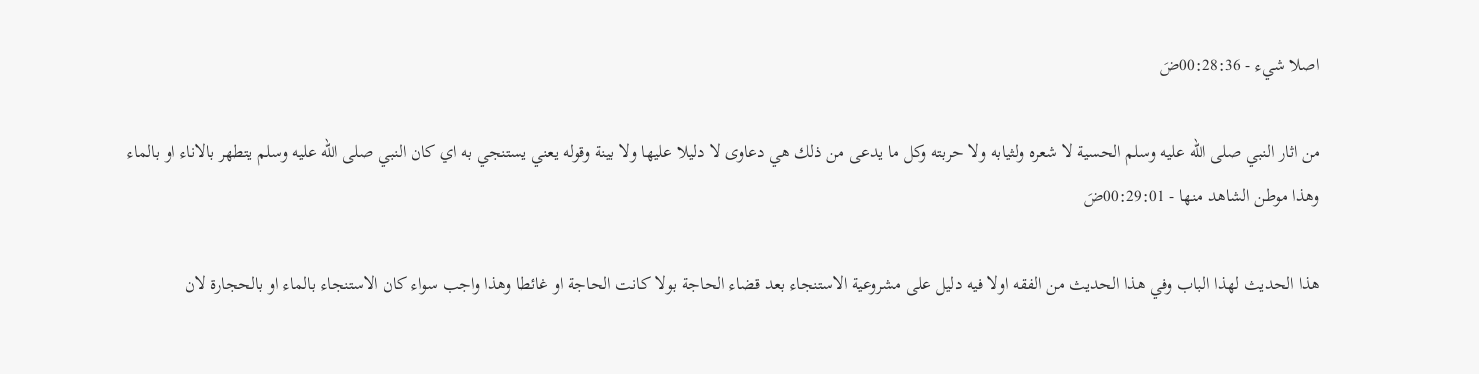اصلا شيء - 00:28:36ضَ

من اثار النبي صلى الله عليه وسلم الحسية لا شعره ولثيابه ولا حربته وكل ما يدعى من ذلك هي دعاوى لا دليلا عليها ولا بينة وقوله يعني يستنجي به اي كان النبي صلى الله عليه وسلم يتطهر بالاناء او بالماء وهذا موطن الشاهد منها - 00:29:01ضَ

هذا الحديث لهذا الباب وفي هذا الحديث من الفقه اولا فيه دليل على مشروعية الاستنجاء بعد قضاء الحاجة بولا كانت الحاجة او غائطا وهذا واجب سواء كان الاستنجاء بالماء او بالحجارة لان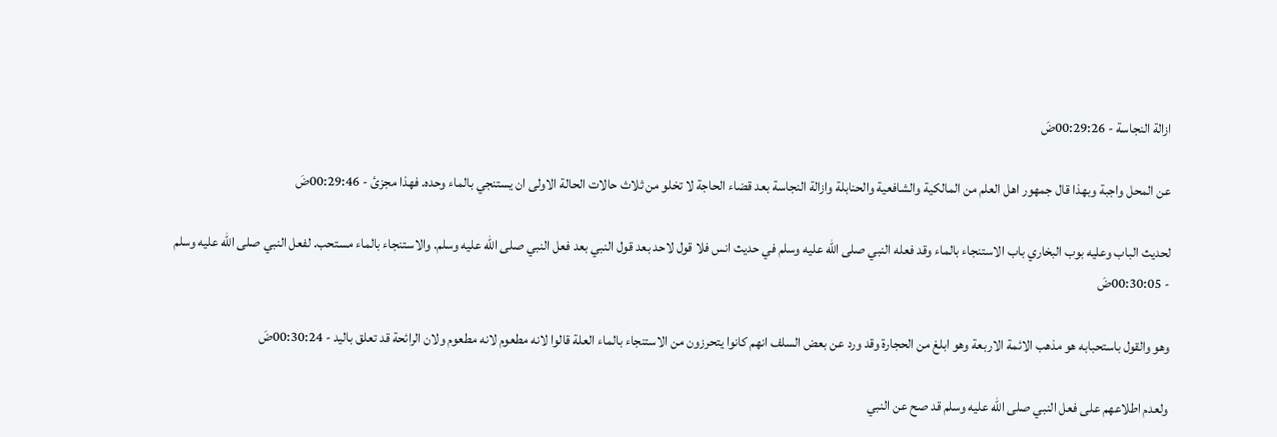ازالة النجاسة - 00:29:26ضَ

عن المحل واجبة وبهذا قال جمهور اهل العلم من المالكية والشافعية والحنابلة وازالة النجاسة بعد قضاء الحاجة لا تخلو من ثلاث حالات الحالة الاولى ان يستنجي بالماء وحده. فهذا مجزئ - 00:29:46ضَ

لحديث الباب وعليه بوب البخاري باب الاستنجاء بالماء وقد فعله النبي صلى الله عليه وسلم في حديث انس فلا قول لاحد بعد قول النبي بعد فعل النبي صلى الله عليه وسلم. والاستنجاء بالماء مستحب. لفعل النبي صلى الله عليه وسلم - 00:30:05ضَ

وهو والقول باستحبابه هو مذهب الائمة الاربعة وهو ابلغ من الحجارة وقد ورد عن بعض السلف انهم كانوا يتحرزون من الاستنجاء بالماء العلة قالوا لانه مطعوم لانه مطعوم ولان الرائحة قد تعلق باليد - 00:30:24ضَ

ولعدم اطلاعهم على فعل النبي صلى الله عليه وسلم قد صح عن النبي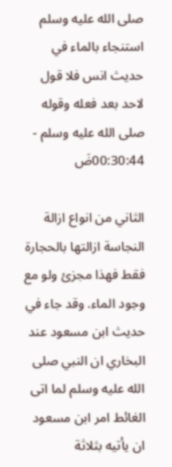صلى الله عليه وسلم استنجاء بالماء في حديث انس فلا قول لاحد بعد فعله وقوله صلى الله عليه وسلم - 00:30:44ضَ

الثاني من انواع ازالة النجاسة ازالتها بالحجارة فقط فهذا مجزئ ولو مع وجود الماء. وقد جاء في حديث ابن مسعود عند البخاري ان النبي صلى الله عليه وسلم لما اتى الغائط امر ابن مسعود ان يأتيه بثلاثة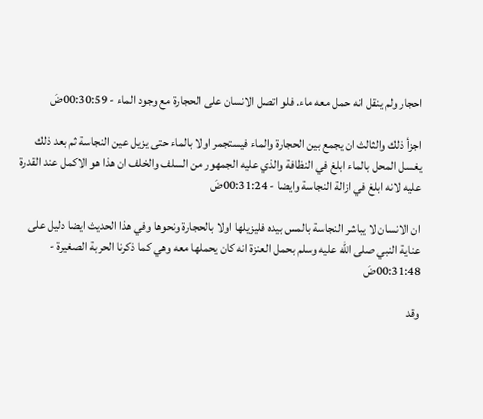احجار ولم ينقل انه حمل معه ماء. فلو اتصل الانسان على الحجارة مع وجود الماء - 00:30:59ضَ

اجزأ ذلك والثالث ان يجمع بين الحجارة والماء فيستجمر اولا بالماء حتى يزيل عين النجاسة ثم بعد ذلك يغسل المحل بالماء ابلغ في النظافة والذي عليه الجمهور من السلف والخلف ان هذا هو الاكمل عند القدرة عليه لانه ابلغ في ازالة النجاسة وايضا - 00:31:24ضَ

ان الانسان لا يباشر النجاسة بالمس بيده فليزيلها اولا بالحجارة ونحوها وفي هذا الحديث ايضا دليل على عناية النبي صلى الله عليه وسلم بحمل العنزة انه كان يحملها معه وهي كما ذكرنا الحربة الصغيرة - 00:31:48ضَ

وقد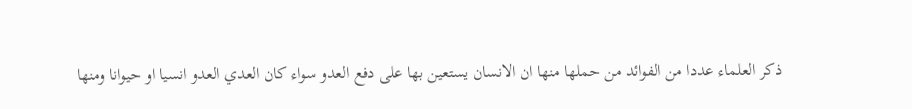ذكر العلماء عددا من الفوائد من حملها منها ان الانسان يستعين بها على دفع العدو سواء كان العدي العدو انسيا او حيوانا ومنها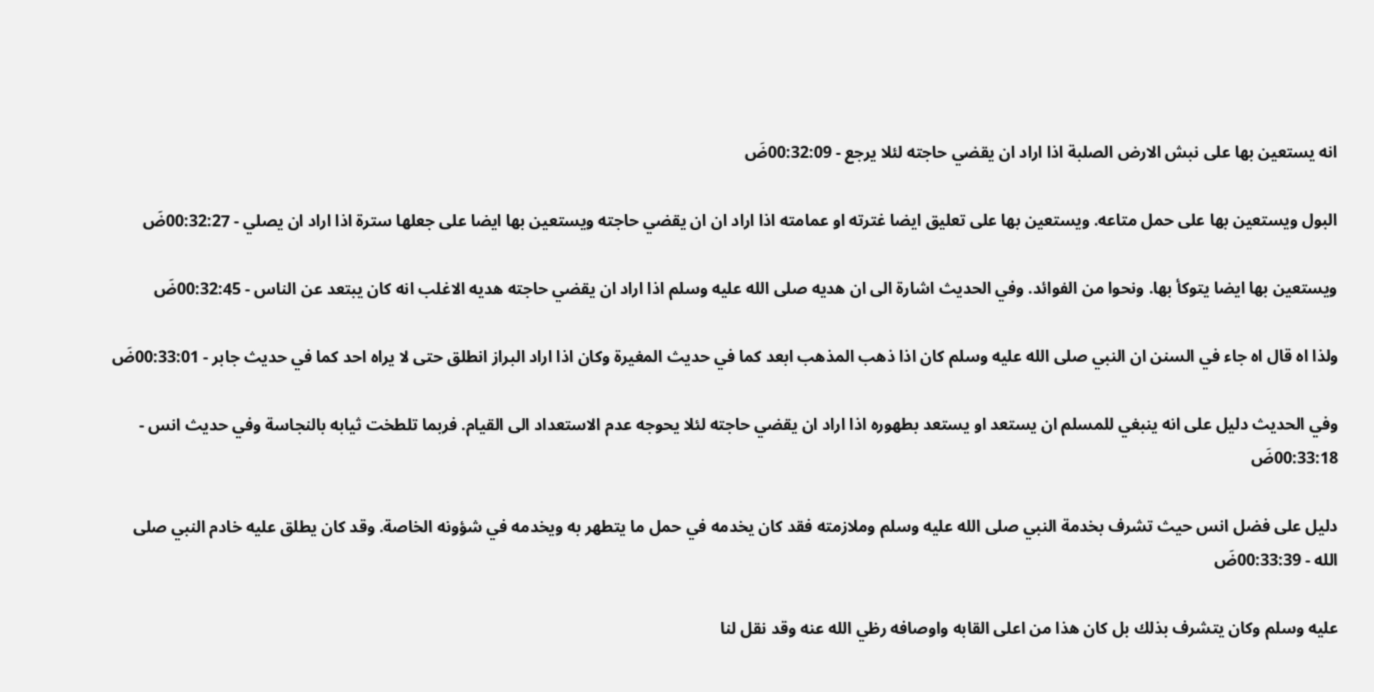انه يستعين بها على نبش الارض الصلبة اذا اراد ان يقضي حاجته لئلا يرجع - 00:32:09ضَ

البول ويستعين بها على حمل متاعه. ويستعين بها على تعليق ايضا غترته او عمامته اذا اراد ان ان يقضي حاجته ويستعين بها ايضا على جعلها سترة اذا اراد ان يصلي - 00:32:27ضَ

ويستعين بها ايضا يتوكأ بها. ونحوا من الفوائد. وفي الحديث اشارة الى ان هديه صلى الله عليه وسلم اذا اراد ان يقضي حاجته هديه الاغلب انه كان يبتعد عن الناس - 00:32:45ضَ

ولذا اه قال اه جاء في السنن ان النبي صلى الله عليه وسلم كان اذا ذهب المذهب ابعد كما في حديث المغيرة وكان اذا اراد البراز انطلق حتى لا يراه احد كما في حديث جابر - 00:33:01ضَ

وفي الحديث دليل على انه ينبغي للمسلم ان يستعد او يستعد بطهوره اذا اراد ان يقضي حاجته لئلا يحوجه عدم الاستعداد الى القيام. فربما تلطخت ثيابه بالنجاسة وفي حديث انس - 00:33:18ضَ

دليل على فضل انس حيث تشرف بخدمة النبي صلى الله عليه وسلم وملازمته فقد كان يخدمه في حمل ما يتطهر به ويخدمه في شؤونه الخاصة. وقد كان يطلق عليه خادم النبي صلى الله - 00:33:39ضَ

عليه وسلم وكان يتشرف بذلك بل كان هذا من اعلى القابه واوصافه رظي الله عنه وقد نقل لنا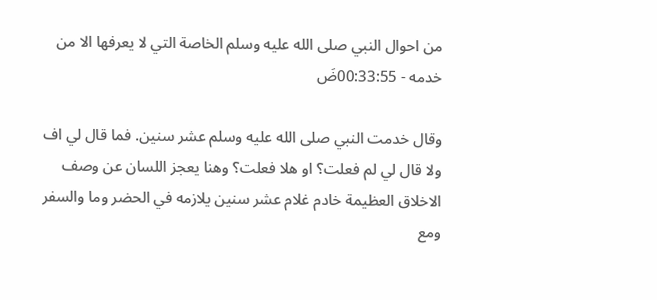من احوال النبي صلى الله عليه وسلم الخاصة التي لا يعرفها الا من خدمه - 00:33:55ضَ

وقال خدمت النبي صلى الله عليه وسلم عشر سنين. فما قال لي اف ولا قال لي لم فعلت؟ او هلا فعلت؟ وهنا يعجز اللسان عن وصف الاخلاق العظيمة خادم غلام عشر سنين يلازمه في الحضر وما والسفر ومع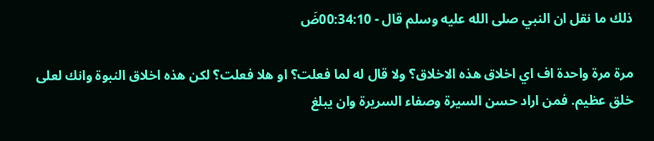ذلك ما نقل ان النبي صلى الله عليه وسلم قال - 00:34:10ضَ

مرة مرة واحدة اف اي اخلاق هذه الاخلاق؟ ولا قال له لما فعلت؟ او هلا فعلت؟ لكن هذه اخلاق النبوة وانك لعلى خلق عظيم. فمن اراد حسن السيرة وصفاء السريرة وان يبلغ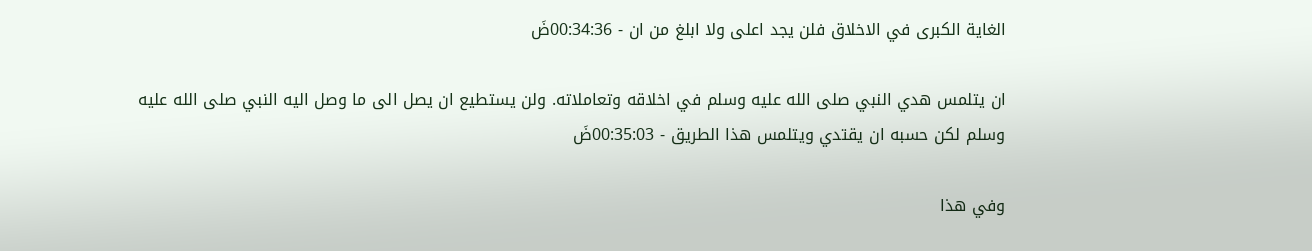الغاية الكبرى في الاخلاق فلن يجد اعلى ولا ابلغ من ان - 00:34:36ضَ

ان يتلمس هدي النبي صلى الله عليه وسلم في اخلاقه وتعاملاته. ولن يستطيع ان يصل الى ما وصل اليه النبي صلى الله عليه وسلم لكن حسبه ان يقتدي ويتلمس هذا الطريق - 00:35:03ضَ

وفي هذا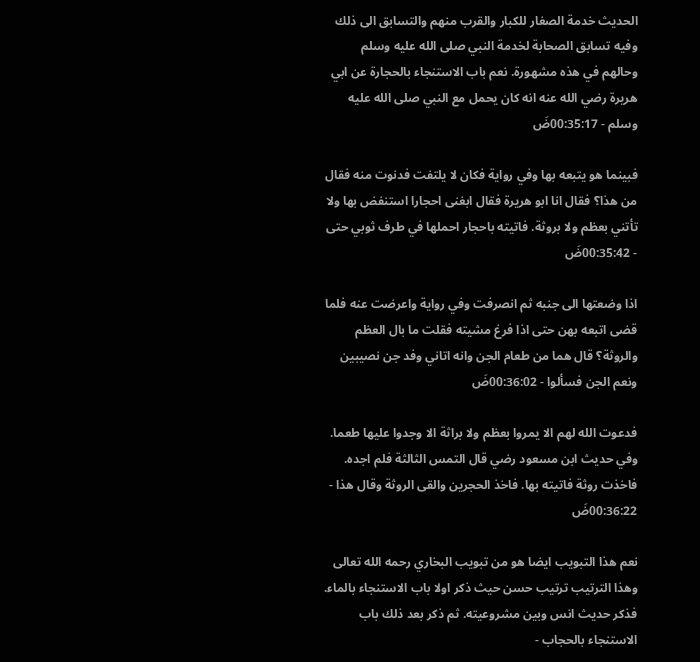الحديث خدمة الصغار للكبار والقرب منهم والتسابق الى ذلك وفيه تسابق الصحابة لخدمة النبي صلى الله عليه وسلم وحالهم في هذه مشهورة. نعم باب الاستنجاء بالحجارة عن ابي هريرة رضي الله عنه انه كان يحمل مع النبي صلى الله عليه وسلم - 00:35:17ضَ

فبينما هو يتبعه بها وفي رواية فكان لا يلتفت فدنوت منه فقال من هذا؟ فقال انا ابو هريرة فقال ابغنى احجارا استنفض بها ولا تأتني بعظم ولا بروثة. فاتيته باحجار احملها في طرف ثوبي حتى - 00:35:42ضَ

اذا وضعتها الى جنبه ثم انصرفت وفي رواية واعرضت عنه فلما قضى اتبعه بهن حتى اذا فرغ مشيته فقلت ما بال العظم والروثة؟ قال هما من طعام الجن وانه اتاني وفد جن نصيبين ونعم الجن فسألوا - 00:36:02ضَ

فدعوت الله لهم الا يمروا بعظم ولا براثة الا وجدوا عليها طعما. وفي حديث ابن مسعود رضي قال التمس الثالثة فلم اجده. فاخذت روثة فاتيته بها. فاخذ الحجرين والقى الروثة وقال هذا - 00:36:22ضَ

نعم هذا التبويب ايضا هو من تبويب البخاري رحمه الله تعالى وهذا الترتيب ترتيب حسن حيث ذكر اولا باب الاستنجاء بالماء. فذكر حديث انس وبين مشروعيته. ثم ذكر بعد ذلك باب الاستنجاء بالحجاب -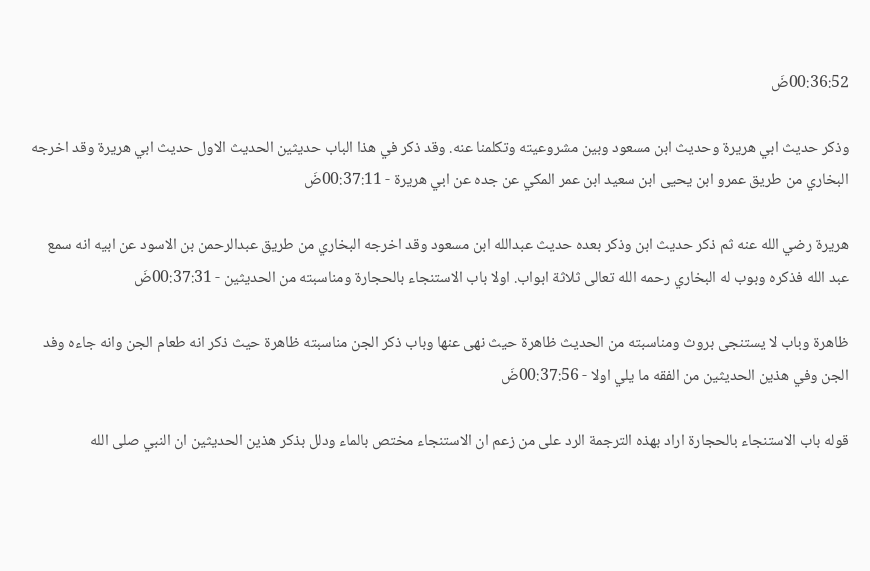00:36:52ضَ

وذكر حديث ابي هريرة وحديث ابن مسعود وبين مشروعيته وتكلمنا عنه. وقد ذكر في هذا الباب حديثين الحديث الاول حديث ابي هريرة وقد اخرجه البخاري من طريق عمرو ابن يحيى ابن سعيد ابن عمر المكي عن جده عن ابي هريرة - 00:37:11ضَ

هريرة رضي الله عنه ثم ذكر حديث ابن وذكر بعده حديث عبدالله ابن مسعود وقد اخرجه البخاري من طريق عبدالرحمن بن الاسود عن ابيه انه سمع عبد الله فذكره وبوب له البخاري رحمه الله تعالى ثلاثة ابواب. اولا باب الاستنجاء بالحجارة ومناسبته من الحديثين - 00:37:31ضَ

ظاهرة وباب لا يستنجى بروث ومناسبته من الحديث ظاهرة حيث نهى عنها وباب ذكر الجن مناسبته ظاهرة حيث ذكر انه طعام الجن وانه جاءه وفد الجن وفي هذين الحديثين من الفقه ما يلي اولا - 00:37:56ضَ

قوله باب الاستنجاء بالحجارة اراد بهذه الترجمة الرد على من زعم ان الاستنجاء مختص بالماء ودلل بذكر هذين الحديثين ان النبي صلى الله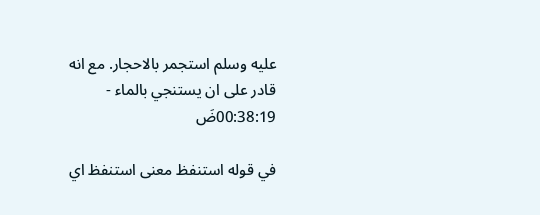عليه وسلم استجمر بالاحجار. مع انه قادر على ان يستنجي بالماء - 00:38:19ضَ

في قوله استنفظ معنى استنفظ اي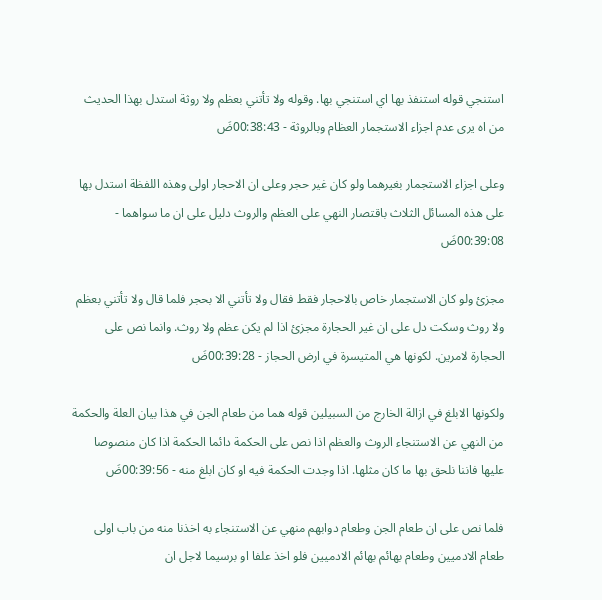استنجي قوله استنفذ بها اي استنجي بها. وقوله ولا تأتني بعظم ولا روثة استدل بهذا الحديث من اه يرى عدم اجزاء الاستجمار العظام وبالروثة - 00:38:43ضَ

وعلى اجزاء الاستجمار بغيرهما ولو كان غير حجر وعلى ان الاحجار اولى وهذه اللفظة استدل بها على هذه المسائل الثلاث باقتصار النهي على العظم والروث دليل على ان ما سواهما - 00:39:08ضَ

مجزئ ولو كان الاستجمار خاص بالاحجار فقط فقال ولا تأتني الا بحجر فلما قال ولا تأتني بعظم ولا روث وسكت دل على ان غير الحجارة مجزئ اذا لم يكن عظم ولا روث. وانما نص على الحجارة لامرين. لكونها هي المتيسرة في ارض الحجاز - 00:39:28ضَ

ولكونها الابلغ في ازالة الخارج من السبيلين قوله هما من طعام الجن في هذا بيان العلة والحكمة من النهي عن الاستنجاء الروث والعظم اذا نص على الحكمة دائما الحكمة اذا كان منصوصا عليها فاننا نلحق بها ما كان مثلها. اذا وجدت الحكمة فيه او كان ابلغ منه - 00:39:56ضَ

فلما نص على ان طعام الجن وطعام دوابهم منهي عن الاستنجاء به اخذنا منه من باب اولى طعام الادميين وطعام بهائم بهائم الادميين فلو اخذ علفا او برسيما لاجل ان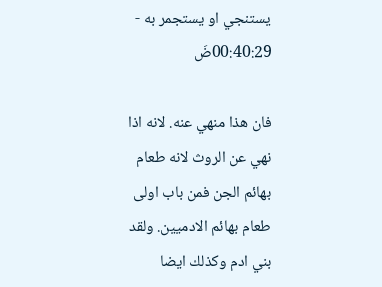يستنجي او يستجمر به - 00:40:29ضَ

فان هذا منهي عنه. لانه اذا نهي عن الروث لانه طعام بهائم الجن فمن باب اولى طعام بهائم الادميين. ولقد بني ادم وكذلك ايضا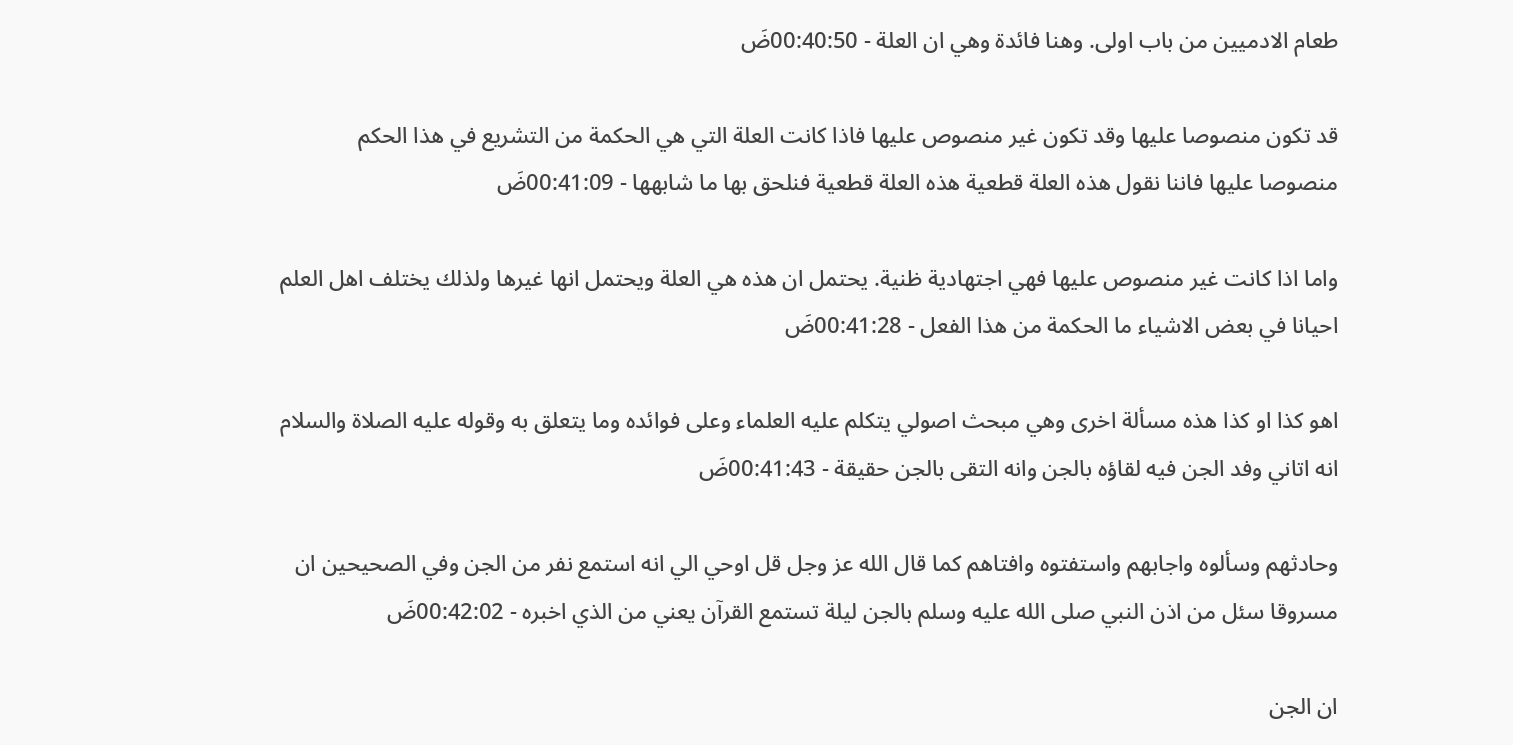طعام الادميين من باب اولى. وهنا فائدة وهي ان العلة - 00:40:50ضَ

قد تكون منصوصا عليها وقد تكون غير منصوص عليها فاذا كانت العلة التي هي الحكمة من التشريع في هذا الحكم منصوصا عليها فاننا نقول هذه العلة قطعية هذه العلة قطعية فنلحق بها ما شابهها - 00:41:09ضَ

واما اذا كانت غير منصوص عليها فهي اجتهادية ظنية. يحتمل ان هذه هي العلة ويحتمل انها غيرها ولذلك يختلف اهل العلم احيانا في بعض الاشياء ما الحكمة من هذا الفعل - 00:41:28ضَ

اهو كذا او كذا هذه مسألة اخرى وهي مبحث اصولي يتكلم عليه العلماء وعلى فوائده وما يتعلق به وقوله عليه الصلاة والسلام انه اتاني وفد الجن فيه لقاؤه بالجن وانه التقى بالجن حقيقة - 00:41:43ضَ

وحادثهم وسألوه واجابهم واستفتوه وافتاهم كما قال الله عز وجل قل اوحي الي انه استمع نفر من الجن وفي الصحيحين ان مسروقا سئل من اذن النبي صلى الله عليه وسلم بالجن ليلة تستمع القرآن يعني من الذي اخبره - 00:42:02ضَ

ان الجن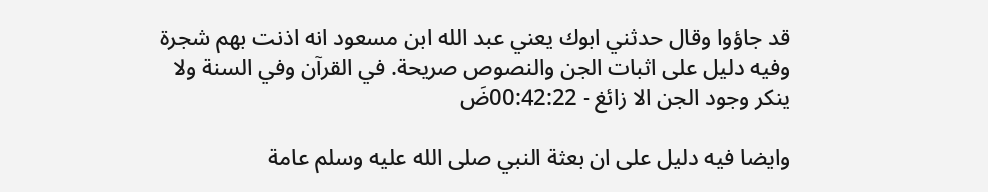قد جاؤوا وقال حدثني ابوك يعني عبد الله ابن مسعود انه اذنت بهم شجرة وفيه دليل على اثبات الجن والنصوص صريحة. في القرآن وفي السنة ولا ينكر وجود الجن الا زائغ - 00:42:22ضَ

وايضا فيه دليل على ان بعثة النبي صلى الله عليه وسلم عامة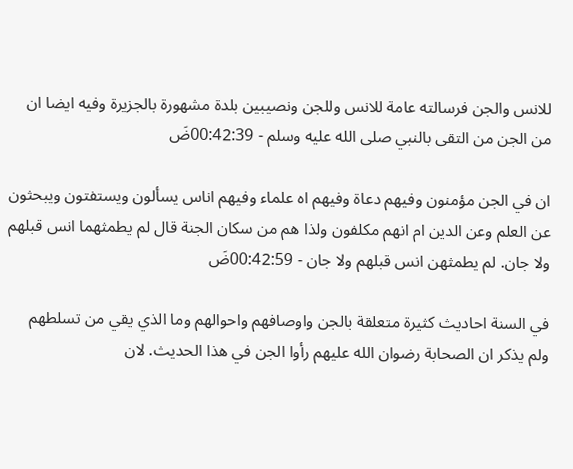للانس والجن فرسالته عامة للانس وللجن ونصيبين بلدة مشهورة بالجزيرة وفيه ايضا ان من الجن من التقى بالنبي صلى الله عليه وسلم - 00:42:39ضَ

ان في الجن مؤمنون وفيهم دعاة وفيهم اه علماء وفيهم اناس يسألون ويستفتون ويبحثون عن العلم وعن الدين ام انهم مكلفون ولذا هم من سكان الجنة قال لم يطمثهما انس قبلهم ولا جان. لم يطمثهن انس قبلهم ولا جان - 00:42:59ضَ

في السنة احاديث كثيرة متعلقة بالجن واوصافهم واحوالهم وما الذي يقي من تسلطهم ولم يذكر ان الصحابة رضوان الله عليهم رأوا الجن في هذا الحديث. لان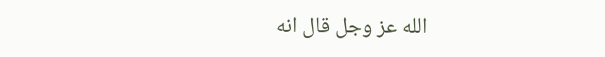الله عز وجل قال انه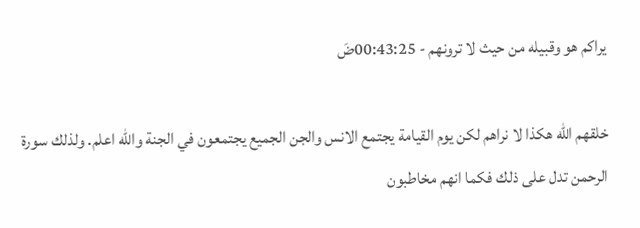يراكم هو وقبيله من حيث لا ترونهم - 00:43:25ضَ

خلقهم الله هكذا لا نراهم لكن يوم القيامة يجتمع الانس والجن الجميع يجتمعون في الجنة والله اعلم. ولذلك سورة الرحمن تدل على ذلك فكما انهم مخاطبون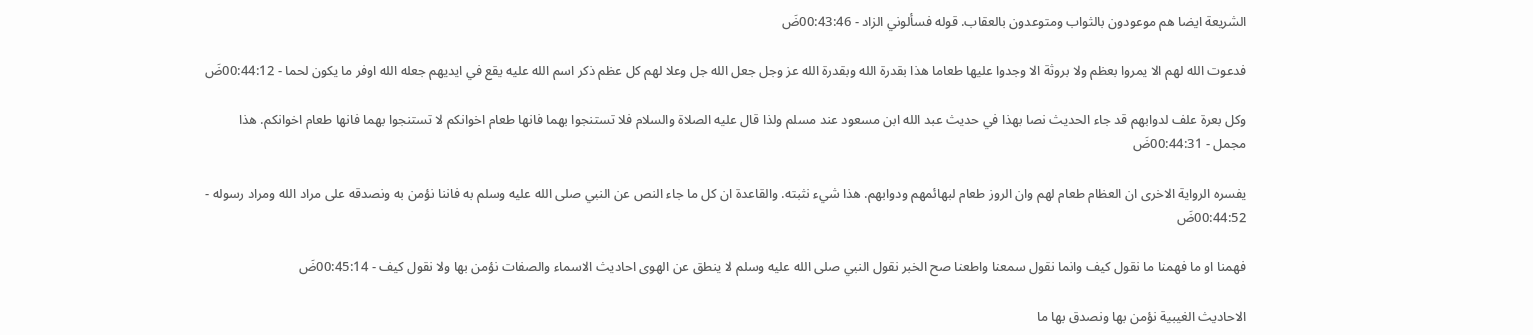الشريعة ايضا هم موعودون بالثواب ومتوعدون بالعقاب. قوله فسألوني الزاد - 00:43:46ضَ

فدعوت الله لهم الا يمروا بعظم ولا بروثة الا وجدوا عليها طعاما هذا بقدرة الله وبقدرة الله عز وجل جعل الله جل وعلا لهم كل عظم ذكر اسم الله عليه يقع في ايديهم جعله الله اوفر ما يكون لحما - 00:44:12ضَ

وكل بعرة علف لدوابهم قد جاء الحديث نصا بهذا في حديث عبد الله ابن مسعود عند مسلم ولذا قال عليه الصلاة والسلام فلا تستنجوا بهما فانها طعام اخوانكم لا تستنجوا بهما فانها طعام اخوانكم. هذا مجمل - 00:44:31ضَ

يفسره الرواية الاخرى ان العظام طعام لهم وان الروز طعام لبهائمهم ودوابهم. هذا شيء نثبته. والقاعدة ان كل ما جاء النص عن النبي صلى الله عليه وسلم به فاننا نؤمن به ونصدقه على مراد الله ومراد رسوله - 00:44:52ضَ

فهمنا او ما فهمنا ما نقول كيف وانما نقول سمعنا واطعنا صح الخبر نقول النبي صلى الله عليه وسلم لا ينطق عن الهوى احاديث الاسماء والصفات نؤمن بها ولا نقول كيف - 00:45:14ضَ

الاحاديث الغيبية نؤمن بها ونصدق بها ما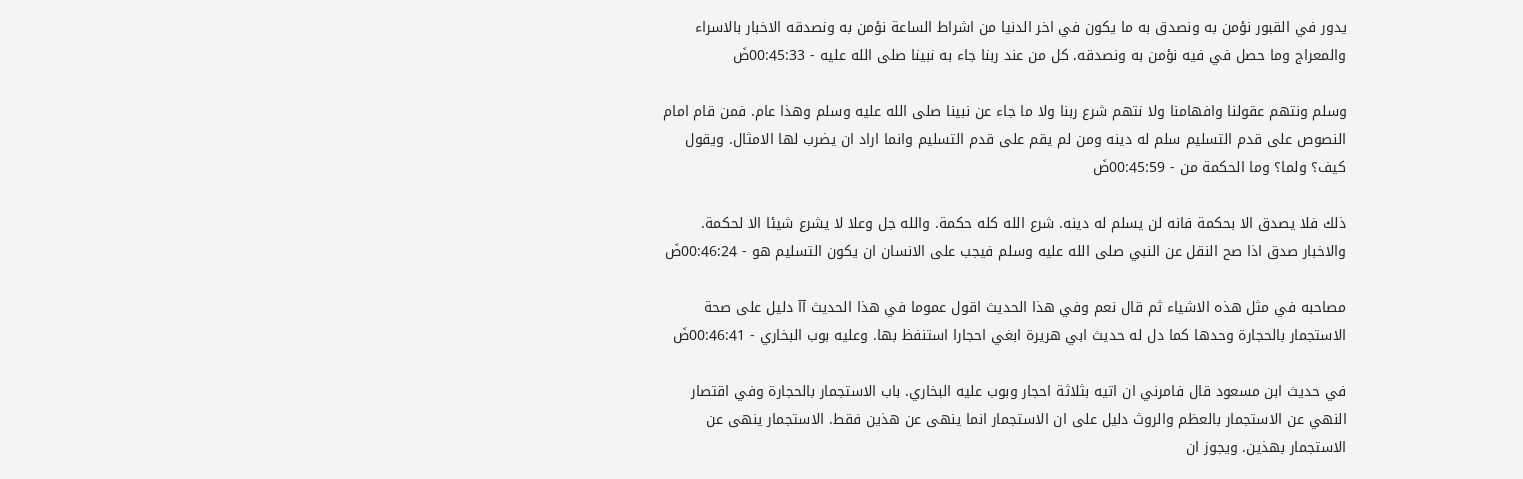يدور في القبور نؤمن به ونصدق به ما يكون في اخر الدنيا من اشراط الساعة نؤمن به ونصدقه الاخبار بالاسراء والمعراج وما حصل في فيه نؤمن به ونصدقه. كل من عند ربنا جاء به نبينا صلى الله عليه - 00:45:33ضَ

وسلم ونتهم عقولنا وافهامنا ولا نتهم شرع ربنا ولا ما جاء عن نبينا صلى الله عليه وسلم وهذا عام. فمن قام امام النصوص على قدم التسليم سلم له دينه ومن لم يقم على قدم التسليم وانما اراد ان يضرب لها الامثال. ويقول كيف؟ ولما؟ وما الحكمة من - 00:45:59ضَ

ذلك فلا يصدق الا بحكمة فانه لن يسلم له دينه. شرع الله كله حكمة. والله جل وعلا لا يشرع شيئا الا لحكمة. والاخبار صدق اذا صح النقل عن النبي صلى الله عليه وسلم فيجب على الانسان ان يكون التسليم هو - 00:46:24ضَ

مصاحبه في مثل هذه الاشياء ثم قال نعم وفي هذا الحديث اقول عموما في هذا الحديث آآ دليل على صحة الاستجمار بالحجارة وحدها كما دل له حديث ابي هريرة ابغي احجارا استنفظ بها. وعليه بوب البخاري - 00:46:41ضَ

في حديث ابن مسعود قال فامرني ان اتيه بثلاثة احجار وبوب عليه البخاري. باب الاستجمار بالحجارة وفي اقتصار النهي عن الاستجمار بالعظم والروث دليل على ان الاستجمار انما ينهى عن هذين فقط. الاستجمار ينهى عن الاستجمار بهذين. ويجوز ان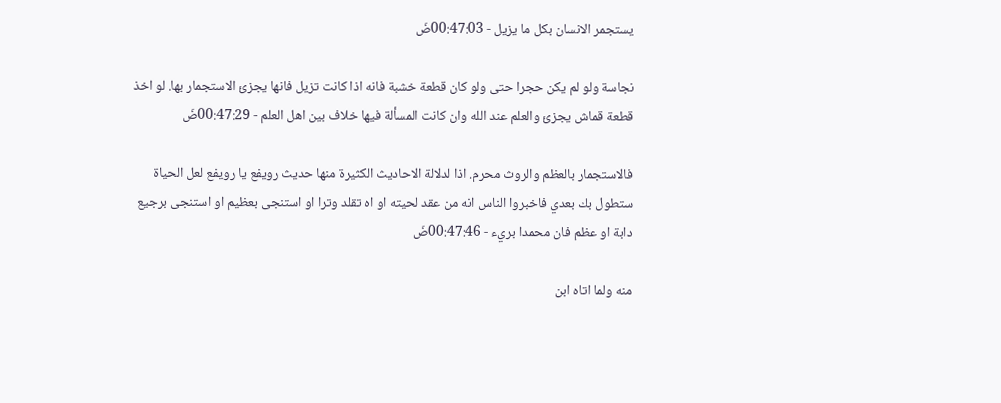يستجمر الانسان بكل ما يزيل - 00:47:03ضَ

نجاسة ولو لم يكن حجرا حتى ولو كان قطعة خشبة فانه اذا كانت تزيل فانها يجزئ الاستجمار بها. لو اخذ قطعة قماش يجزئ والعلم عند الله وان كانت المسألة فيها خلاف بين اهل العلم - 00:47:29ضَ

فالاستجمار بالعظم والروث محرم. اذا لدلالة الاحاديث الكثيرة منها حديث رويفع يا رويفع لعل الحياة ستطول بك بعدي فاخبروا الناس انه من عقد لحيته او اه تقلد وترا او استنجى بعظيم او استنجى برجيع دابة او عظم فان محمدا بريء - 00:47:46ضَ

منه ولما اتاه ابن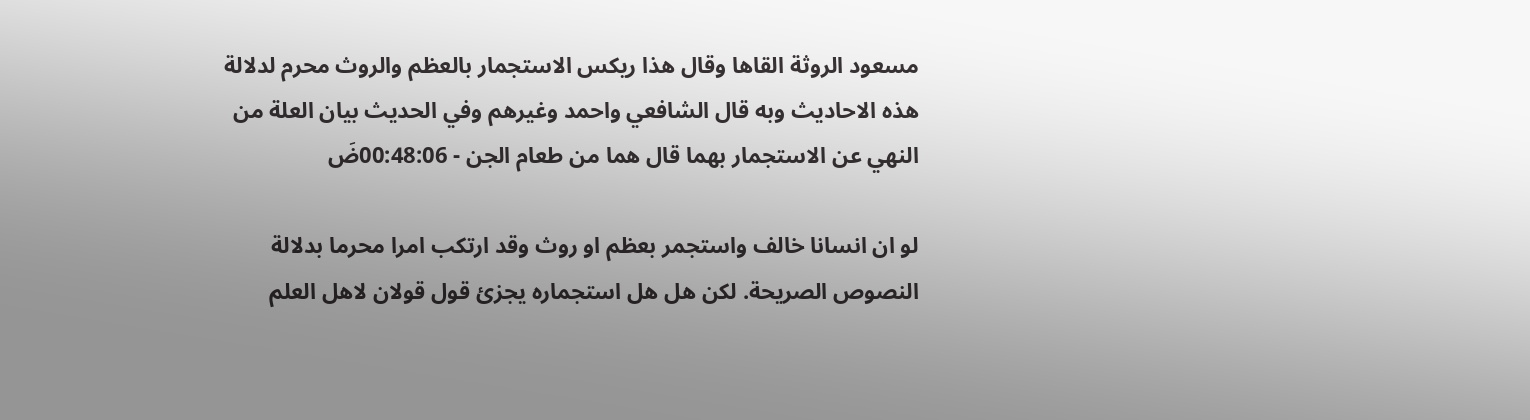مسعود الروثة القاها وقال هذا ريكس الاستجمار بالعظم والروث محرم لدلالة هذه الاحاديث وبه قال الشافعي واحمد وغيرهم وفي الحديث بيان العلة من النهي عن الاستجمار بهما قال هما من طعام الجن - 00:48:06ضَ

لو ان انسانا خالف واستجمر بعظم او روث وقد ارتكب امرا محرما بدلالة النصوص الصريحة. لكن هل هل استجماره يجزئ قول قولان لاهل العلم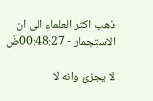ذهب اكثر العلماء الى ان الاستجمار - 00:48:27ضَ

لا يجزئ وانه لا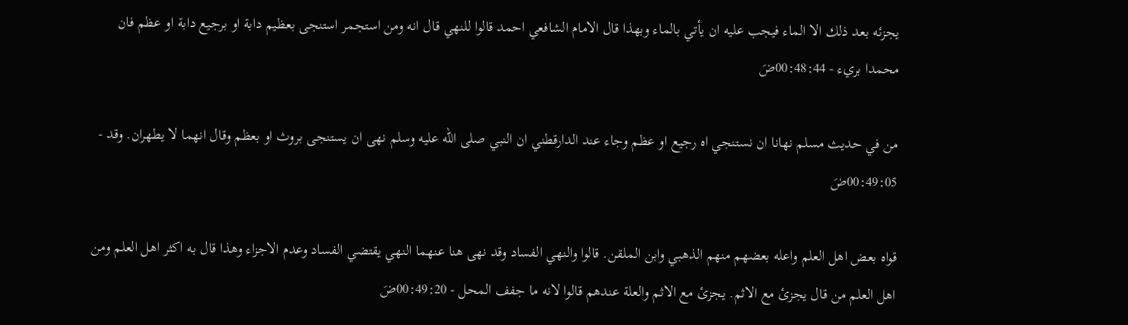يجزئه بعد ذلك الا الماء فيجب عليه ان يأتي بالماء وبهذا قال الامام الشافعي احمد قالوا للنهي قال انه ومن استجمر استنجى بعظيم دابة او برجيع دابة او عظم فان محمدا بريء - 00:48:44ضَ

من في حديث مسلم نهانا ان نستنجي اه رجيع او عظم وجاء عند الدارقطني ان النبي صلى الله عليه وسلم نهى ان يستنجى بروث او بعظم وقال انهما لا يطهران. وقد - 00:49:05ضَ

قواه بعض اهل العلم واعله بعضهم منهم الذهبي وابن الملقن. قالوا والنهي الفساد وقد نهى هنا عنهما النهي يقتضي الفساد وعدم الاجزاء وهذا قال به اكثر اهل العلم ومن اهل العلم من قال يجزئ مع الاثم. يجزئ مع الاثم والعلة عندهم قالوا لانه ما جفف المحل - 00:49:20ضَ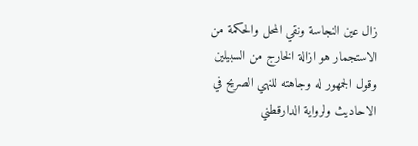زال عين النجاسة ونقي المحل والحكمة من الاستجمار هو ازالة الخارج من السبيلين وقول الجمهور له وجاهته للنهي الصريح في الاحاديث ولرواية الدارقطني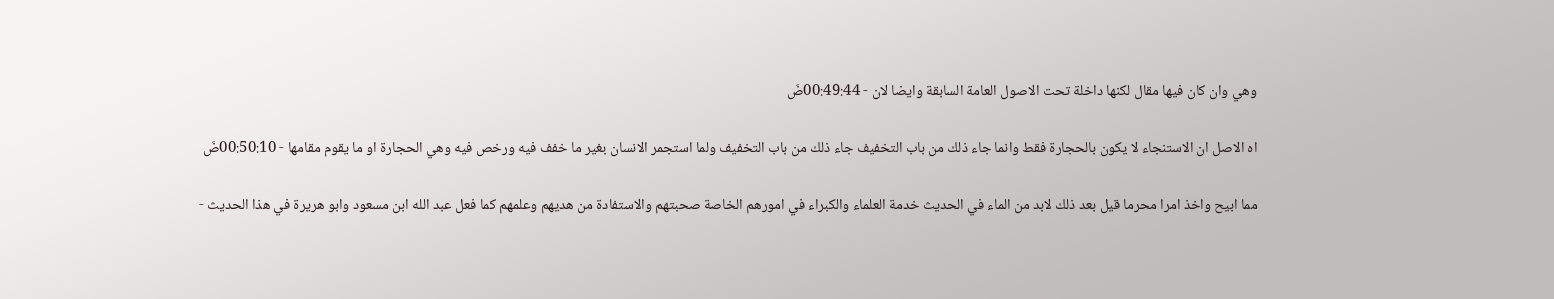وهي وان كان فيها مقال لكنها داخلة تحت الاصول العامة السابقة وايضا لان - 00:49:44ضَ

اه الاصل ان الاستنجاء لا يكون بالحجارة فقط وانما جاء ذلك من باب التخفيف جاء ذلك من باب التخفيف ولما استجمر الانسان بغير ما خفف فيه ورخص فيه وهي الحجارة او ما يقوم مقامها - 00:50:10ضَ

مما ابيح واخذ امرا محرما قيل بعد ذلك لابد من الماء في الحديث خدمة العلماء والكبراء في امورهم الخاصة صحبتهم والاستفادة من هديهم وعلمهم كما فعل عبد الله ابن مسعود وابو هريرة في هذا الحديث -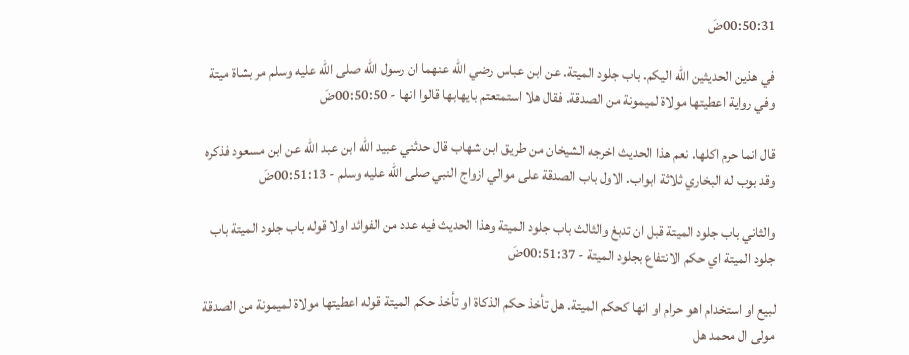00:50:31ضَ

في هذين الحديثين الله اليكم. باب جلود الميتة. عن ابن عباس رضي الله عنهما ان رسول الله صلى الله عليه وسلم مر بشاة ميتة وفي رواية اعطيتها مولاة لميمونة من الصدقة. فقال هلا استمتعتم بايهابها قالوا انها - 00:50:50ضَ

قال انما حرم اكلها. نعم هذا الحديث اخرجه الشيخان من طريق ابن شهاب قال حدثني عبيد الله ابن عبد الله عن ابن مسعود فذكره وقد بوب له البخاري ثلاثة ابواب. الاول باب الصدقة على موالي ازواج النبي صلى الله عليه وسلم - 00:51:13ضَ

والثاني باب جلود الميتة قبل ان تدبغ والثالث باب جلود الميتة وهذا الحديث فيه عدد من الفوائد اولا قوله باب جلود الميتة باب جلود الميتة اي حكم الانتفاع بجلود الميتة - 00:51:37ضَ

لبيع او استخدام اهو حرام او انها كحكم الميتة. هل تأخذ حكم الذكاة او تأخذ حكم الميتة قوله اعطيتها مولاة لميمونة من الصدقة مولى ال محمد هل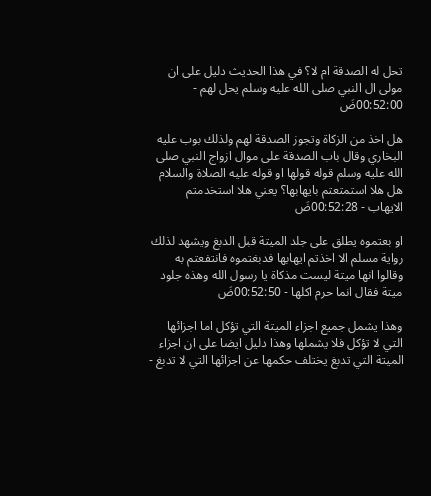تحل له الصدقة ام لا؟ في هذا الحديث دليل على ان مولى ال النبي صلى الله عليه وسلم يحل لهم - 00:52:00ضَ

هل اخذ من الزكاة وتجوز الصدقة لهم ولذلك بوب عليه البخاري وقال باب الصدقة على موال ازواج النبي صلى الله عليه وسلم قوله قولها او قوله عليه الصلاة والسلام هل هلا استمتعتم بايهابها؟ يعني هلا استخدمتم الايهاب - 00:52:28ضَ

او بعتموه يطلق على جلد الميتة قبل الدبغ ويشهد لذلك رواية مسلم الا اخذتم ايهابها فدبغتموه فانتفعتم به وقالوا انها ميتة ليست مذكاة يا رسول الله وهذه جلود ميتة فقال انما حرم اكلها - 00:52:50ضَ

وهذا يشمل جميع اجزاء الميتة التي تؤكل اما اجزائها التي لا تؤكل فلا يشملها وهذا دليل ايضا على ان اجزاء الميتة التي تدبغ يختلف حكمها عن اجزائها التي لا تدبغ -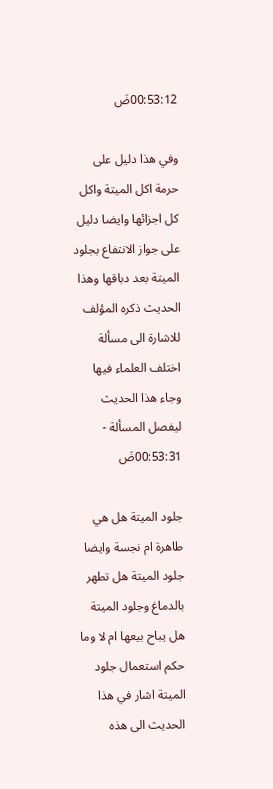00:53:12ضَ

وفي هذا دليل على حرمة اكل الميتة واكل كل اجزائها وايضا دليل على جواز الانتفاع بجلود الميتة بعد دباقها وهذا الحديث ذكره المؤلف للاشارة الى مسألة اختلف العلماء فيها وجاء هذا الحديث ليفصل المسألة - 00:53:31ضَ

جلود الميتة هل هي طاهرة ام نجسة وايضا جلود الميتة هل تطهر بالدماغ وجلود الميتة هل يباح بيعها ام لا وما حكم استعمال جلود الميتة اشار في هذا الحديث الى هذه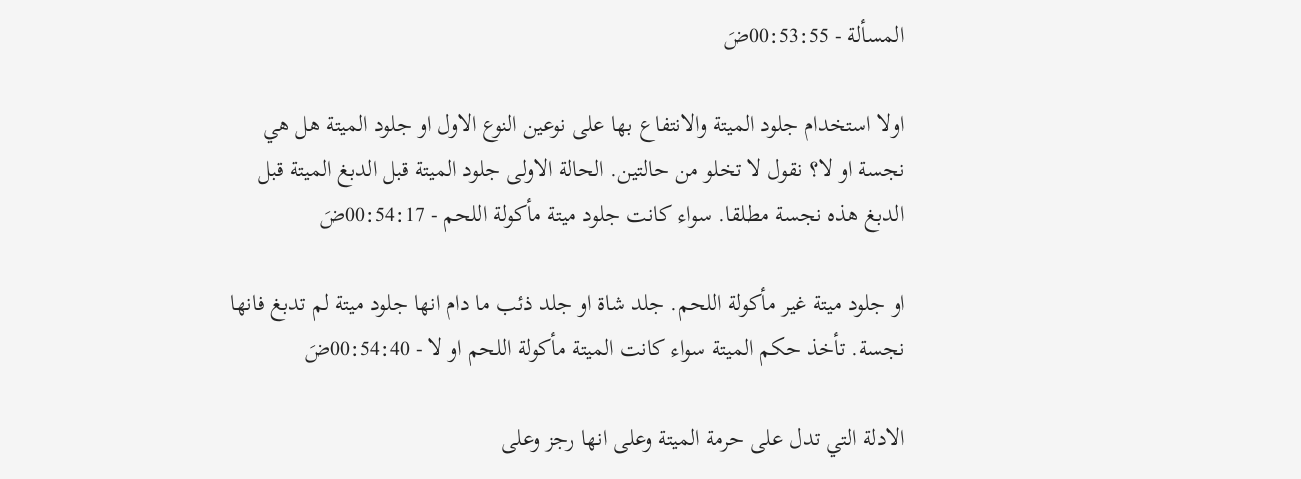المسألة - 00:53:55ضَ

اولا استخدام جلود الميتة والانتفاع بها على نوعين النوع الاول او جلود الميتة هل هي نجسة او لا؟ نقول لا تخلو من حالتين. الحالة الاولى جلود الميتة قبل الدبغ الميتة قبل الدبغ هذه نجسة مطلقا. سواء كانت جلود ميتة مأكولة اللحم - 00:54:17ضَ

او جلود ميتة غير مأكولة اللحم. جلد شاة او جلد ذئب ما دام انها جلود ميتة لم تدبغ فانها نجسة. تأخذ حكم الميتة سواء كانت الميتة مأكولة اللحم او لا - 00:54:40ضَ

الادلة التي تدل على حرمة الميتة وعلى انها رجز وعلى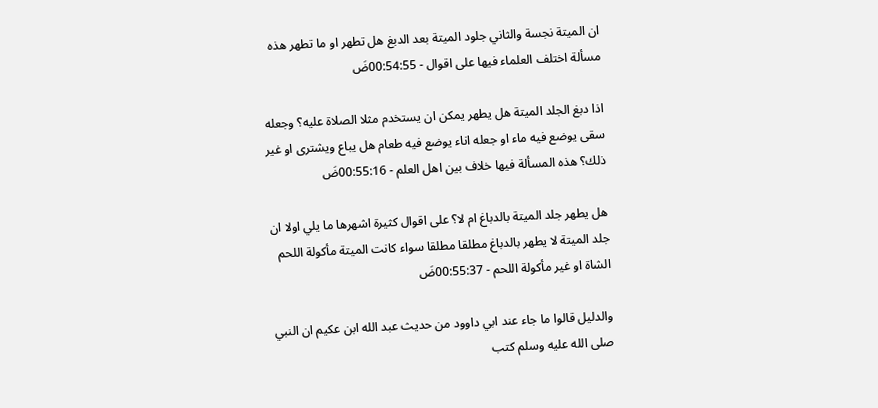ان الميتة نجسة والثاني جلود الميتة بعد الدبغ هل تطهر او ما تطهر هذه مسألة اختلف العلماء فيها على اقوال - 00:54:55ضَ

اذا دبغ الجلد الميتة هل يطهر يمكن ان يستخدم مثلا الصلاة عليه؟ وجعله سقى يوضع فيه ماء او جعله اناء يوضع فيه طعام هل يباع ويشترى او غير ذلك؟ هذه المسألة فيها خلاف بين اهل العلم - 00:55:16ضَ

هل يطهر جلد الميتة بالدباغ ام لا؟ على اقوال كثيرة اشهرها ما يلي اولا ان جلد الميتة لا يطهر بالدباغ مطلقا مطلقا سواء كانت الميتة مأكولة اللحم الشاة او غير مأكولة اللحم - 00:55:37ضَ

والدليل قالوا ما جاء عند ابي داوود من حديث عبد الله ابن عكيم ان النبي صلى الله عليه وسلم كتب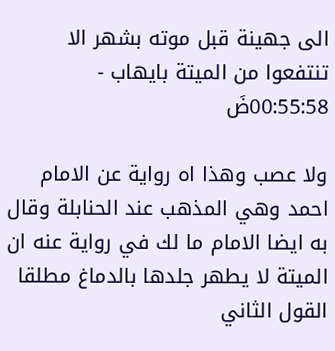الى جهينة قبل موته بشهر الا تنتفعوا من الميتة بايهاب - 00:55:58ضَ

ولا عصب وهذا اه رواية عن الامام احمد وهي المذهب عند الحنابلة وقال به ايضا الامام ما لك في رواية عنه ان الميتة لا يطهر جلدها بالدماغ مطلقا القول الثاني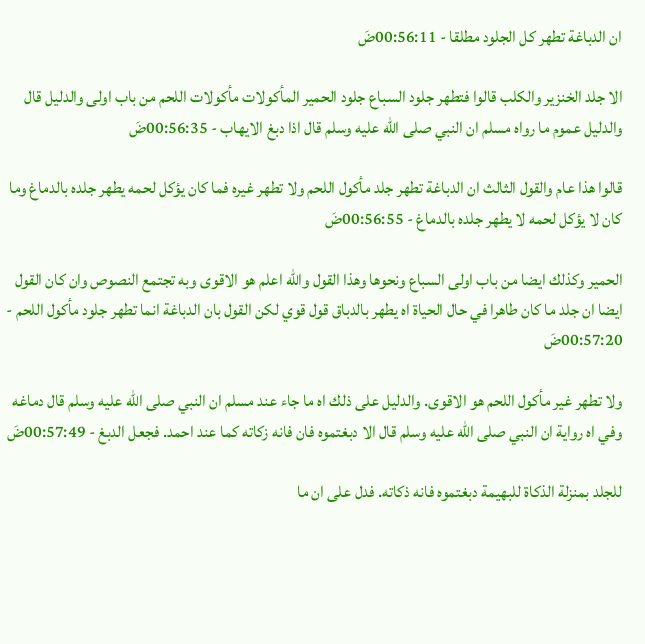ان الدباغة تطهر كل الجلود مطلقا - 00:56:11ضَ

الا جلد الخنزير والكلب قالوا فتطهر جلود السباع جلود الحمير المأكولات مأكولات اللحم من باب اولى والدليل قال والدليل عموم ما رواه مسلم ان النبي صلى الله عليه وسلم قال اذا دبغ الايهاب - 00:56:35ضَ

قالوا هذا عام والقول الثالث ان الدباغة تطهر جلد مأكول اللحم ولا تطهر غيره فما كان يؤكل لحمه يطهر جلده بالدماغ وما كان لا يؤكل لحمه لا يطهر جلده بالدماغ - 00:56:55ضَ

الحمير وكذلك ايضا من باب اولى السباع ونحوها وهذا القول والله اعلم هو الاقوى وبه تجتمع النصوص وان كان القول ايضا ان جلد ما كان طاهرا في حال الحياة اه يطهر بالدباق قول قوي لكن القول بان الدباغة انما تطهر جلود مأكول اللحم - 00:57:20ضَ

ولا تطهر غير مأكول اللحم هو الاقوى. والدليل على ذلك اه ما جاء عند مسلم ان النبي صلى الله عليه وسلم قال دماغه وفي اه رواية ان النبي صلى الله عليه وسلم قال الا دبغتموه فان فانه زكاته كما عند احمد. فجعل الدبغ - 00:57:49ضَ

للجلد بمنزلة الذكاة للبهيمة دبغتموه فانه ذكاته. فدل على ان ما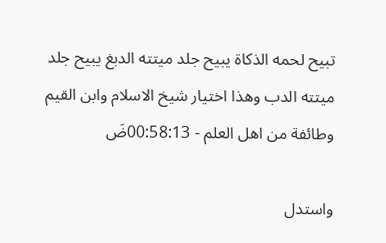تبيح لحمه الذكاة يبيح جلد ميتته الدبغ يبيح جلد ميتته الدب وهذا اختيار شيخ الاسلام وابن القيم وطائفة من اهل العلم - 00:58:13ضَ

واستدل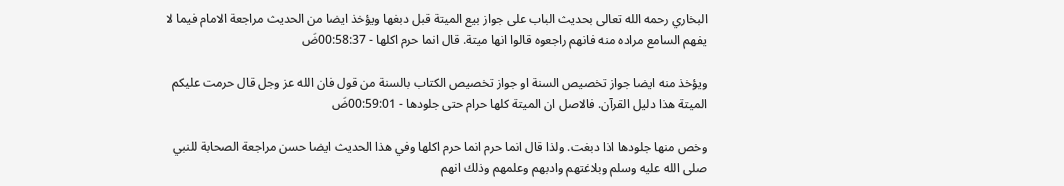البخاري رحمه الله تعالى بحديث الباب على جواز بيع الميتة قبل دبغها ويؤخذ ايضا من الحديث مراجعة الامام فيما لا يفهم السامع مراده منه فانهم راجعوه قالوا انها ميتة. قال انما حرم اكلها - 00:58:37ضَ

ويؤخذ منه ايضا جواز تخصيص السنة او جواز تخصيص الكتاب بالسنة من قول فان الله عز وجل قال حرمت عليكم الميتة هذا دليل القرآن. فالاصل ان الميتة كلها حرام حتى جلودها - 00:59:01ضَ

وخص منها جلودها اذا دبغت. ولذا قال انما حرم انما حرم اكلها وفي هذا الحديث ايضا حسن مراجعة الصحابة للنبي صلى الله عليه وسلم وبلاغتهم وادبهم وعلمهم وذلك انهم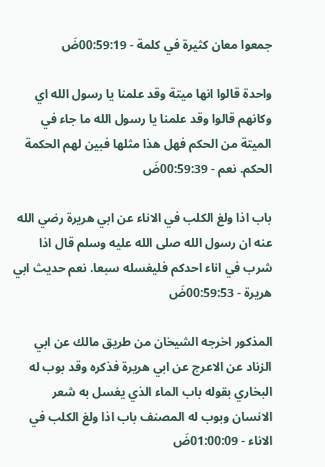جمعوا معان كثيرة في كلمة - 00:59:19ضَ

واحدة قالوا انها ميتة وقد علمنا يا رسول الله اي وكانهم قالوا وقد علمنا يا رسول الله ما جاء في الميتة من الحكم فهل هذا مثلها فبين لهم الحكمة الحكم. نعم - 00:59:39ضَ

باب اذا ولغ الكلب في الاناء عن ابي هريرة رضي الله عنه ان رسول الله صلى الله عليه وسلم قال اذا شرب في اناء احدكم فليغسله سبعا. نعم حديث ابي هريرة - 00:59:53ضَ

المذكور اخرجه الشيخان من طريق مالك عن ابي الزناد عن الاعرج عن ابي هريرة فذكره وقد بوب له البخاري بقوله باب الماء الذي يغسل به شعر الانسان وبوب له المصنف باب اذا ولغ الكلب في الاناء - 01:00:09ضَ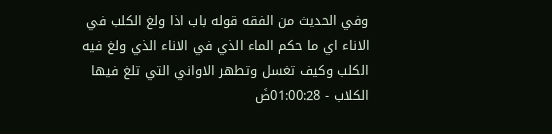وفي الحديث من الفقه قوله باب اذا ولغ الكلب في الاناء اي ما حكم الماء الذي في الاناء الذي ولغ فيه الكلب وكيف تغسل وتطهر الاواني التي تلغ فيها الكلاب - 01:00:28ضَ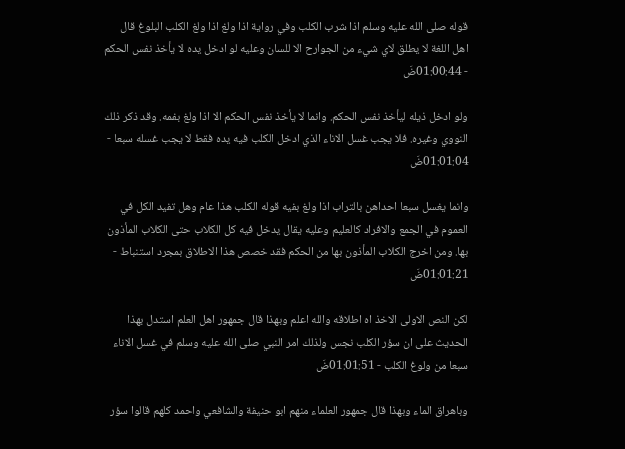قوله صلى الله عليه وسلم اذا شرب الكلب وفي رواية اذا ولغ اذا ولغ الكلب البلوغ قال اهل اللغة لا يطلق لاي شيء من الجوارح الا للسان وعليه لو ادخل يده لا يأخذ نفس الحكم - 01:00:44ضَ

ولو ادخل ذيله ليأخذ نفس الحكم. وانما لا يأخذ نفس الحكم الا اذا ولغ بفمه. وقد ذكر ذلك النووي وغيره. فلا يجب غسل الاناء الذي ادخل الكلب فيه يده فقط لا يجب غسله سبعا - 01:01:04ضَ

وانما يغسل سبعا احداهن بالتراب اذا ولغ بفيه قوله الكلب هذا عام وهل تفيد الكل في العموم في الجمع والافراد كالعليم وعليه يقال يدخل فيه كل الكلاب حتى الكلاب المأذون بها. ومن اخرج الكلاب المأذون بها من الحكم فقد خصص هذا الاطلاق بمجرد استنباط - 01:01:21ضَ

لكن النص الاولى الاخذ اه اطلاقه والله اعلم وبهذا قال جمهور اهل العلم استدل بهذا الحديث على ان سؤر الكلب نجس ولذلك امر النبي صلى الله عليه وسلم في غسل الاناء سبعا من ولوغ الكلب - 01:01:51ضَ

وباهراق الماء وبهذا قال جمهور العلماء منهم ابو حنيفة والشافعي واحمد كلهم قالوا سؤر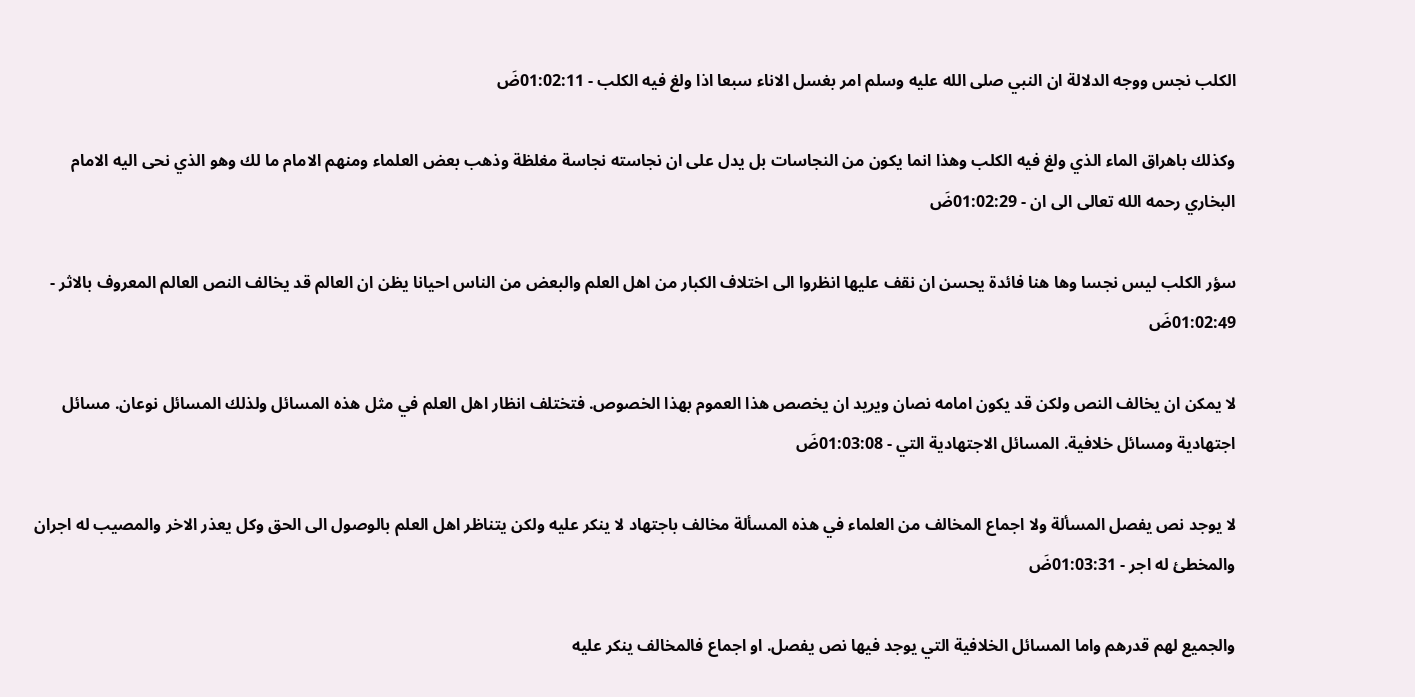الكلب نجس ووجه الدلالة ان النبي صلى الله عليه وسلم امر بغسل الاناء سبعا اذا ولغ فيه الكلب - 01:02:11ضَ

وكذلك باهراق الماء الذي ولغ فيه الكلب وهذا انما يكون من النجاسات بل يدل على ان نجاسته نجاسة مغلظة وذهب بعض العلماء ومنهم الامام ما لك وهو الذي نحى اليه الامام البخاري رحمه الله تعالى الى ان - 01:02:29ضَ

سؤر الكلب ليس نجسا وها هنا فائدة يحسن ان نقف عليها انظروا الى اختلاف الكبار من اهل العلم والبعض من الناس احيانا يظن ان العالم قد يخالف النص العالم المعروف بالاثر - 01:02:49ضَ

لا يمكن ان يخالف النص ولكن قد يكون امامه نصان ويريد ان يخصص هذا العموم بهذا الخصوص. فتختلف انظار اهل العلم في مثل هذه المسائل ولذلك المسائل نوعان. مسائل اجتهادية ومسائل خلافية. المسائل الاجتهادية التي - 01:03:08ضَ

لا يوجد نص يفصل المسألة ولا اجماع المخالف من العلماء في هذه المسألة مخالف باجتهاد لا ينكر عليه ولكن يتناظر اهل العلم بالوصول الى الحق وكل يعذر الاخر والمصيب له اجران والمخطئ له اجر - 01:03:31ضَ

والجميع لهم قدرهم واما المسائل الخلافية التي يوجد فيها نص يفصل. او اجماع فالمخالف ينكر عليه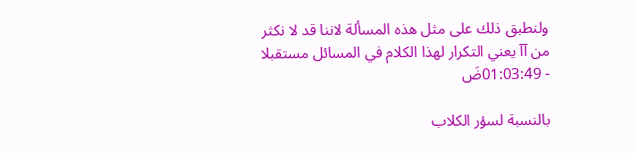ولنطبق ذلك على مثل هذه المسألة لاننا قد لا نكثر من آآ يعني التكرار لهذا الكلام في المسائل مستقبلا - 01:03:49ضَ

بالنسبة لسؤر الكلاب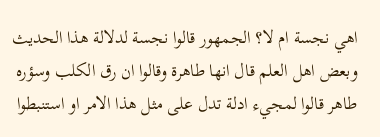اهي نجسة ام لا؟ الجمهور قالوا نجسة لدلالة هذا الحديث وبعض اهل العلم قال انها طاهرة وقالوا ان رق الكلب وسؤره طاهر قالوا لمجيء ادلة تدل على مثل هذا الامر او استنبطوا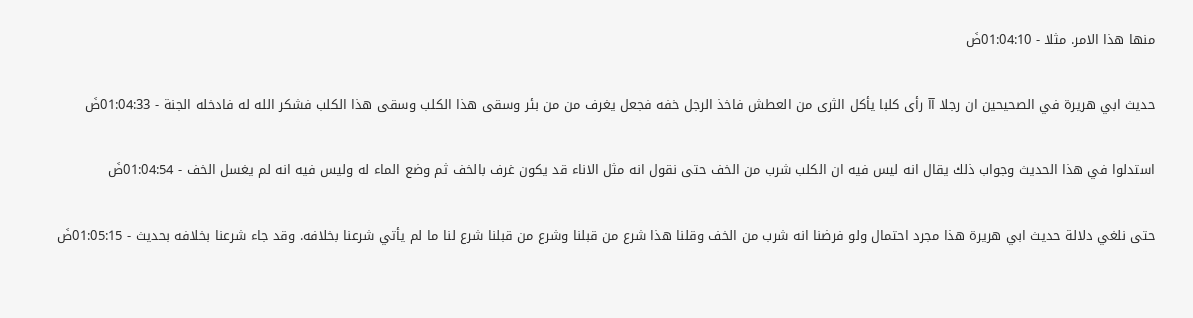منها هذا الامر. مثلا - 01:04:10ضَ

حديث ابي هريرة في الصحيحين ان رجلا آآ رأى كلبا يأكل الثرى من العطش فاخذ الرجل خفه فجعل يغرف من من بئر وسقى هذا الكلب وسقى هذا الكلب فشكر الله له فادخله الجنة - 01:04:33ضَ

استدلوا في هذا الحديث وجواب ذلك يقال انه ليس فيه ان الكلب شرب من الخف حتى نقول انه مثل الاناء قد يكون غرف بالخف ثم وضع الماء له وليس فيه انه لم يغسل الخف - 01:04:54ضَ

حتى نلغي دلالة حديث ابي هريرة هذا مجرد احتمال ولو فرضنا انه شرب من الخف وقلنا هذا شرع من قبلنا وشرع من قبلنا شرع لنا ما لم يأتي شرعنا بخلافه. وقد جاء شرعنا بخلافه بحديث - 01:05:15ضَ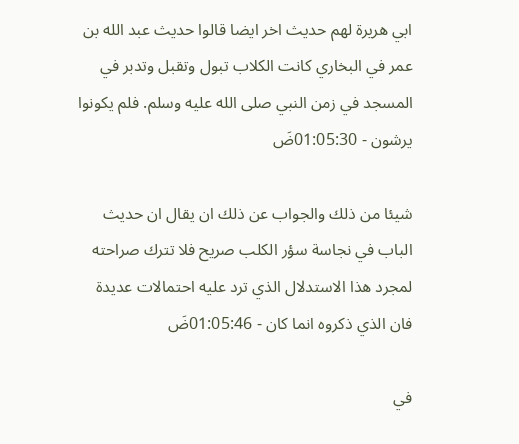ابي هريرة لهم حديث اخر ايضا قالوا حديث عبد الله بن عمر في البخاري كانت الكلاب تبول وتقبل وتدبر في المسجد في زمن النبي صلى الله عليه وسلم. فلم يكونوا يرشون - 01:05:30ضَ

شيئا من ذلك والجواب عن ذلك ان يقال ان حديث الباب في نجاسة سؤر الكلب صريح فلا تترك صراحته لمجرد هذا الاستدلال الذي ترد عليه احتمالات عديدة فان الذي ذكروه انما كان - 01:05:46ضَ

في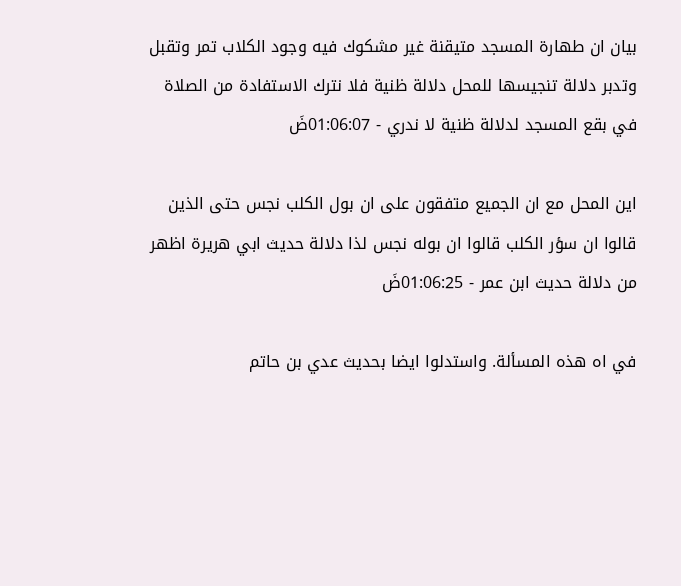بيان ان طهارة المسجد متيقنة غير مشكوك فيه وجود الكلاب تمر وتقبل وتدبر دلالة تنجيسها للمحل دلالة ظنية فلا نترك الاستفادة من الصلاة في بقع المسجد لدلالة ظنية لا ندري - 01:06:07ضَ

اين المحل مع ان الجميع متفقون على ان بول الكلب نجس حتى الذين قالوا ان سؤر الكلب قالوا ان بوله نجس لذا دلالة حديث ابي هريرة اظهر من دلالة حديث ابن عمر - 01:06:25ضَ

في اه هذه المسألة. واستدلوا ايضا بحديث عدي بن حاتم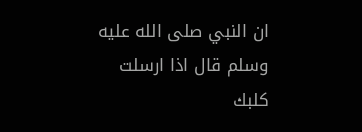ان النبي صلى الله عليه وسلم قال اذا ارسلت كلبك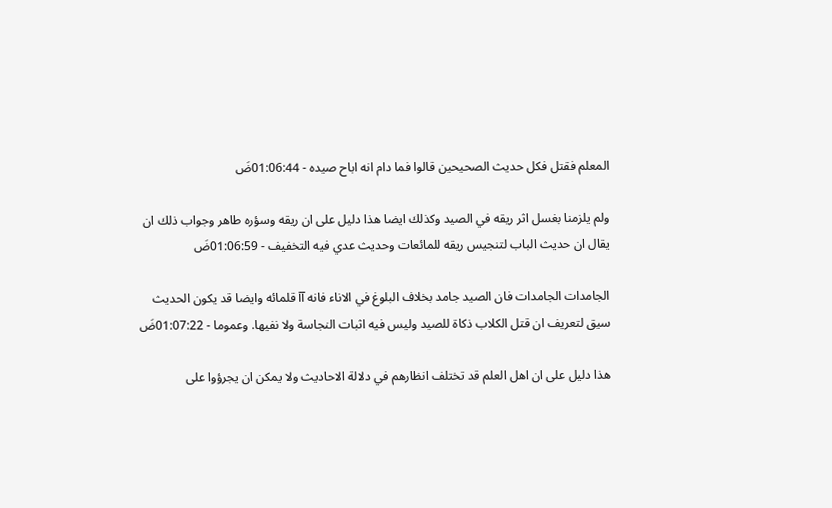المعلم فقتل فكل حديث الصحيحين قالوا فما دام انه اباح صيده - 01:06:44ضَ

ولم يلزمنا بغسل اثر ريقه في الصيد وكذلك ايضا هذا دليل على ان ريقه وسؤره طاهر وجواب ذلك ان يقال ان حديث الباب لتنجيس ريقه للمائعات وحديث عدي فيه التخفيف - 01:06:59ضَ

الجامدات الجامدات فان الصيد جامد بخلاف البلوغ في الاناء فانه آآ قلمائه وايضا قد يكون الحديث سيق لتعريف ان قتل الكلاب ذكاة للصيد وليس فيه اثبات النجاسة ولا نفيها. وعموما - 01:07:22ضَ

هذا دليل على ان اهل العلم قد تختلف انظارهم في دلالة الاحاديث ولا يمكن ان يجرؤوا على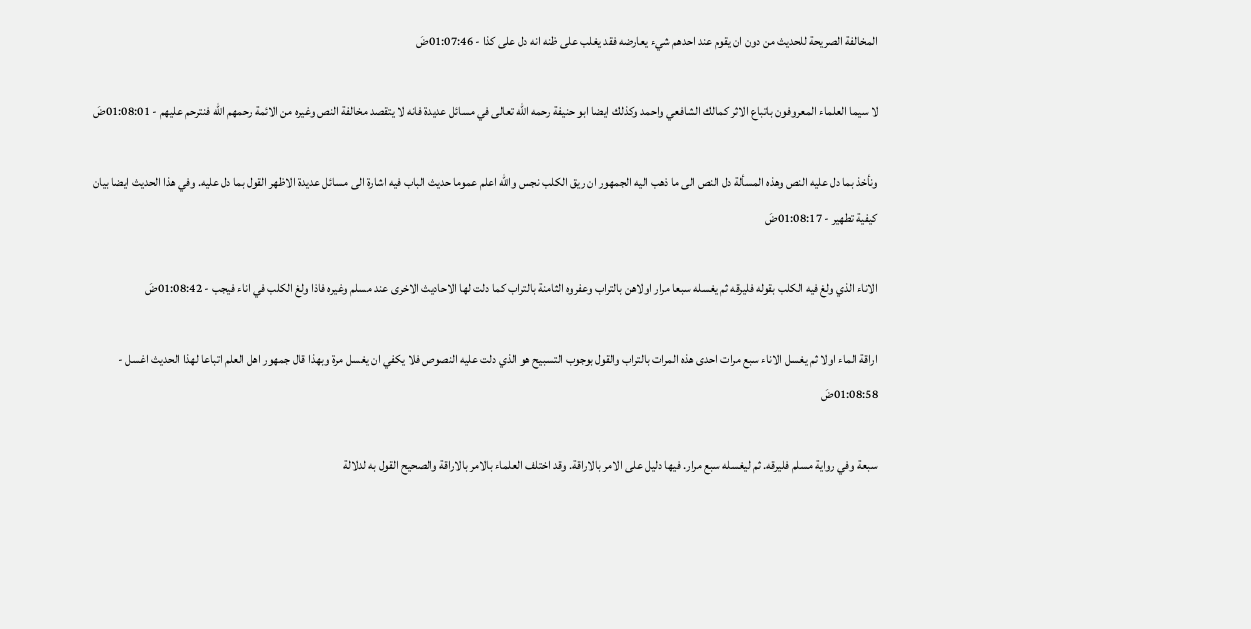المخالفة الصريحة للحديث من دون ان يقوم عند احدهم شيء يعارضه فقد يغلب على ظنه انه دل على كذا - 01:07:46ضَ

لا سيما العلماء المعروفون باتباع الاثر كمالك الشافعي واحمد وكذلك ايضا ابو حنيفة رحمه الله تعالى في مسائل عديدة فانه لا يتقصد مخالفة النص وغيره من الائمة رحمهم الله فنترحم عليهم - 01:08:01ضَ

ونأخذ بما دل عليه النص وهذه المسألة دل النص الى ما ذهب اليه الجمهور ان ريق الكلب نجس والله اعلم عموما حديث الباب فيه اشارة الى مسائل عديدة الاظهر القول بما دل عليه. وفي هذا الحديث ايضا بيان كيفية تطهير - 01:08:17ضَ

الاناء الذي ولغ فيه الكلب بقوله فليرقه ثم يغسله سبعا مرار اولاهن بالتراب وعفروه الثامنة بالتراب كما دلت لها الاحاديث الاخرى عند مسلم وغيره فاذا ولغ الكلب في اناء فيجب - 01:08:42ضَ

اراقة الماء اولا ثم يغسل الاناء سبع مرات احدى هذه المرات بالتراب والقول بوجوب التسبيح هو الذي دلت عليه النصوص فلا يكفي ان يغسل مرة وبهذا قال جمهور اهل العلم اتباعا لهذا الحديث اغسل - 01:08:58ضَ

سبعة وفي رواية مسلم فليرقه. ثم ليغسله سبع مرار. فيها دليل على الامر بالاراقة. وقد اختلف العلماء بالامر بالاراقة والصحيح القول به لدلالة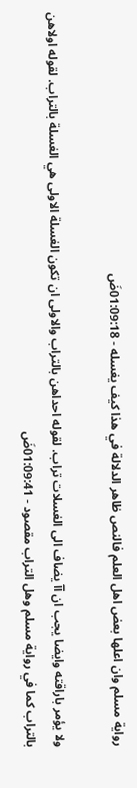رواية مسلم وان اعلها بعض اهل العلم فالنص ظاهر الدلالة في هذا كيف يغسله - 01:09:18ضَ

ولا يؤمر باراقته وايضا يجب ان آآ يضاف الى الغسلات تراب. لقوله احداهن بالتراب والاولى ان تكون الغسلة الاولى هي الغسلة بالتراب. لقوله اولاهن بالتراب كما في رواية مسلم وهل التراب مقصود - 01:09:41ضَ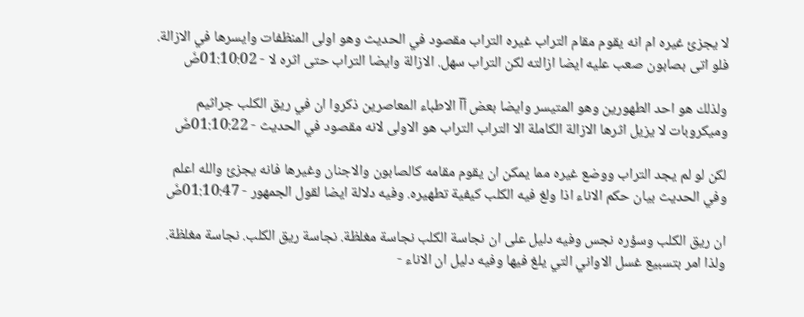لا يجزئ غيره ام انه يقوم مقام التراب غيره التراب مقصود في الحديث وهو اولى المنظفات وايسرها في الازالة. فلو اتى بصابون صعب عليه ايضا ازالته لكن التراب سهل. الازالة وايضا التراب حتى اثره لا - 01:10:02ضَ

ولذلك هو احد الطهورين وهو المتيسر وايضا بعض آآ الاطباء المعاصرين ذكروا ان في ريق الكلب جراثيم وميكروبات لا يزيل اثرها الازالة الكاملة الا التراب التراب هو الاولى لانه مقصود في الحديث - 01:10:22ضَ

لكن لو لم يجد التراب ووضع غيره مما يمكن ان يقوم مقامه كالصابون والاجنان وغيرها فانه يجزئ والله اعلم وفي الحديث بيان حكم الاناء اذا ولغ فيه الكلب كيفية تطهيره. وفيه دلالة ايضا لقول الجمهور - 01:10:47ضَ

ان ريق الكلب وسؤره نجس وفيه دليل على ان نجاسة الكلب نجاسة مغلظة. نجاسة ريق الكلب. نجاسة مغلظة. ولذا امر بتسبيع غسل الاواني التي يلغ فيها وفيه دليل ان الاناء -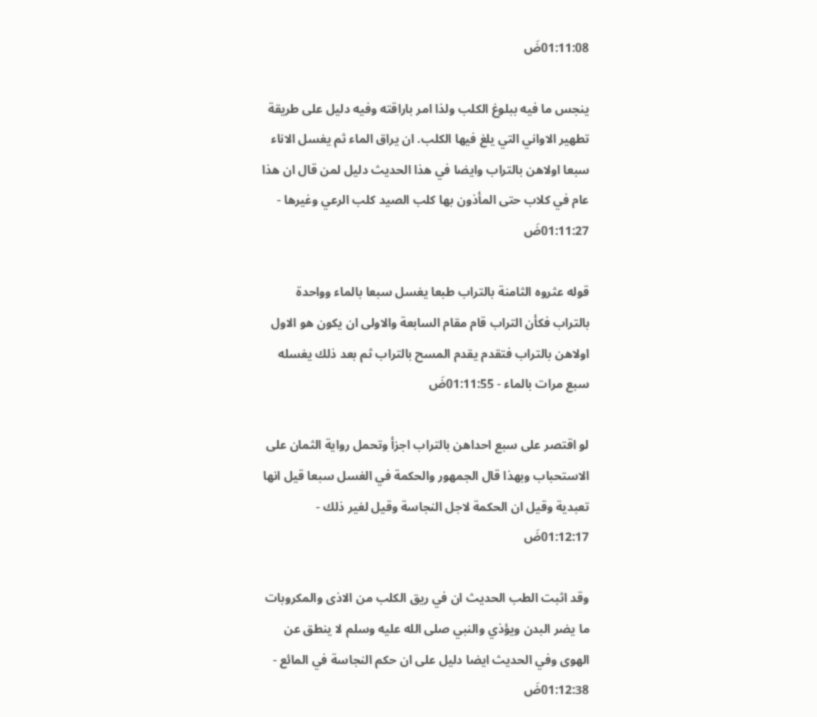01:11:08ضَ

ينجس ما فيه ببلوغ الكلب ولذا امر باراقته وفيه دليل على طريقة تطهير الاواني التي يلغ فيها الكلب. ان يراق الماء ثم يغسل الاناء سبعا اولاهن بالتراب وايضا في هذا الحديث دليل لمن قال ان هذا عام في كلاب حتى المأذون بها كلب الصيد كلب الرعي وغيرها - 01:11:27ضَ

قوله عثروه الثامنة بالتراب طبعا يغسل سبعا بالماء وواحدة بالتراب فكأن التراب قام مقام السابعة والاولى ان يكون هو الاول اولاهن بالتراب فتقدم يقدم المسح بالتراب ثم بعد ذلك يغسله سبع مرات بالماء - 01:11:55ضَ

لو اقتصر على سبع احداهن بالتراب اجزأ وتحمل رواية الثمان على الاستحباب وبهذا قال الجمهور والحكمة في الغسل سبعا قيل انها تعبدية وقيل ان الحكمة لاجل النجاسة وقيل لغير ذلك - 01:12:17ضَ

وقد اثبت الطب الحديث ان في ريق الكلب من الاذى والمكروبات ما يضر البدن ويؤذي والنبي صلى الله عليه وسلم لا ينطق عن الهوى وفي الحديث ايضا دليل على ان حكم النجاسة في المائع - 01:12:38ضَ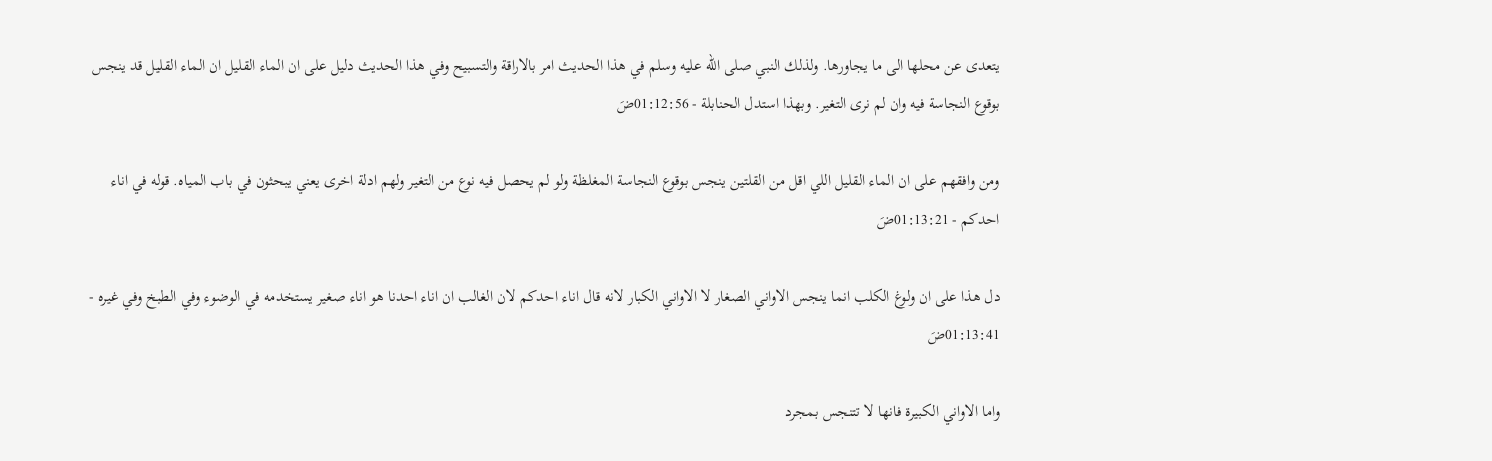يتعدى عن محلها الى ما يجاورها. ولذلك النبي صلى الله عليه وسلم في هذا الحديث امر بالاراقة والتسبيح وفي هذا الحديث دليل على ان الماء القليل ان الماء القليل قد ينجس بوقوع النجاسة فيه وان لم نرى التغير. وبهذا استدل الحنابلة - 01:12:56ضَ

ومن وافقهم على ان الماء القليل اللي اقل من القلتين ينجس بوقوع النجاسة المغلظة ولو لم يحصل فيه نوع من التغير ولهم ادلة اخرى يعني يبحثون في باب المياه. قوله في اناء احدكم - 01:13:21ضَ

دل هذا على ان ولوغ الكلب انما ينجس الاواني الصغار لا الاواني الكبار لانه قال اناء احدكم لان الغالب ان اناء احدنا هو اناء صغير يستخدمه في الوضوء وفي الطبخ وفي غيره - 01:13:41ضَ

واما الاواني الكبيرة فانها لا تتنجس بمجرد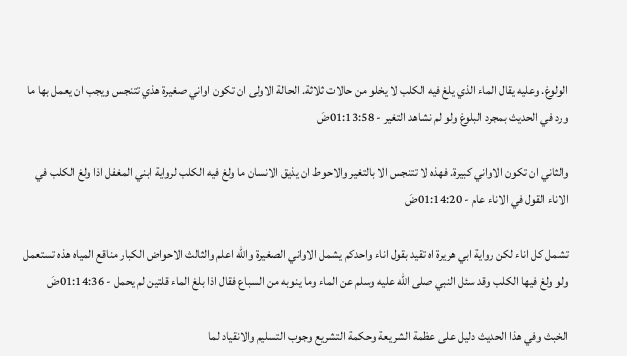الولوغ. وعليه يقال الماء الذي يلغ فيه الكلب لا يخلو من حالات ثلاثة. الحالة الاولى ان تكون اواني صغيرة هذي تتنجس ويجب ان يعمل بها ما ورد في الحديث بمجرد البلوغ ولو لم نشاهد التغير - 01:13:58ضَ

والثاني ان تكون الاواني كبيرة. فهذه لا تتنجس الا بالتغير والاحوط ان يذيق الانسان ما ولغ فيه الكلب لرواية ابني المغفل اذا ولغ الكلب في الاناء القول في الاناء عام - 01:14:20ضَ

تشمل كل اناء لكن رواية ابي هريرة اه تقيد بقول اناء واحدكم يشمل الاواني الصغيرة والله اعلم والثالث الاحواض الكبار مناقع المياه هذه تستعمل ولو ولغ فيها الكلب وقد سئل النبي صلى الله عليه وسلم عن الماء وما ينوبه من السباع فقال اذا بلغ الماء قلتين لم يحمل - 01:14:36ضَ

الخبث وفي هذا الحديث دليل على عظمة الشريعة وحكمة التشريع وجوب التسليم والانقياد لما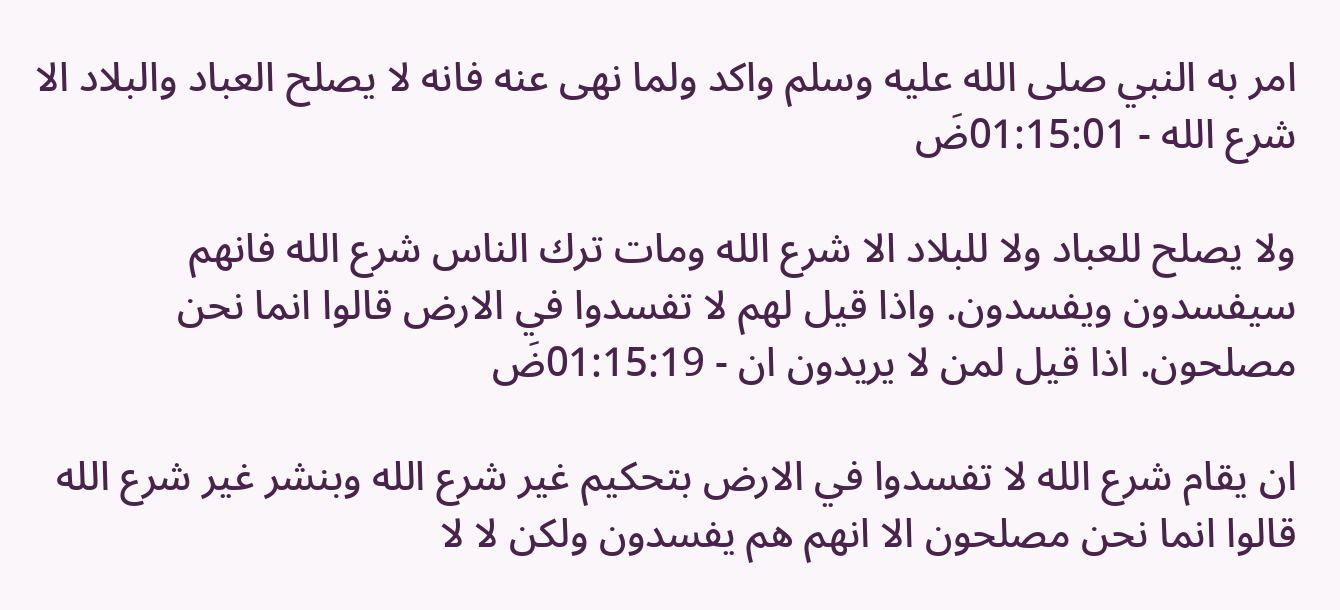امر به النبي صلى الله عليه وسلم واكد ولما نهى عنه فانه لا يصلح العباد والبلاد الا شرع الله - 01:15:01ضَ

ولا يصلح للعباد ولا للبلاد الا شرع الله ومات ترك الناس شرع الله فانهم سيفسدون ويفسدون. واذا قيل لهم لا تفسدوا في الارض قالوا انما نحن مصلحون. اذا قيل لمن لا يريدون ان - 01:15:19ضَ

ان يقام شرع الله لا تفسدوا في الارض بتحكيم غير شرع الله وبنشر غير شرع الله قالوا انما نحن مصلحون الا انهم هم يفسدون ولكن لا لا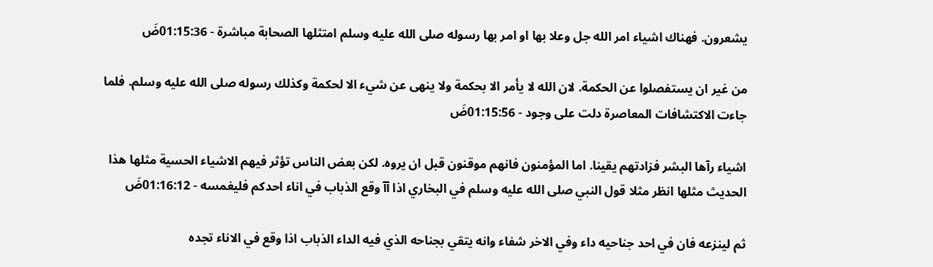يشعرون. فهناك اشياء امر الله جل وعلا بها او امر بها رسوله صلى الله عليه وسلم امتثلها الصحابة مباشرة - 01:15:36ضَ

من غير ان يستفصلوا عن الحكمة. لان الله لا يأمر الا بحكمة ولا ينهى عن شيء الا لحكمة وكذلك رسوله صلى الله عليه وسلم. فلما جاءت الاكتشافات المعاصرة دلت على وجود - 01:15:56ضَ

اشياء رآها البشر فزادتهم يقينا. اما المؤمنون فانهم موقنون قبل ان يروه. لكن بعض الناس تؤثر فيهم الاشياء الحسية مثلها هذا الحديث مثلها انظر مثلا قول النبي صلى الله عليه وسلم في البخاري اذا آآ وقع الذباب في اناء احدكم فليغمسه - 01:16:12ضَ

ثم لينزعه فان في احد جناحيه داء وفي الاخر شفاء وانه يتقي بجناحه الذي فيه الداء الذباب اذا وقع في الاناء تجده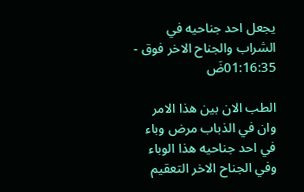يجعل احد جناحيه في الشراب والجناح الاخر فوق - 01:16:35ضَ

الطب الان بين هذا الامر وان في الذباب مرض وباء في احد جناحيه هذا الوباء وفي الجناح الاخر التعقيم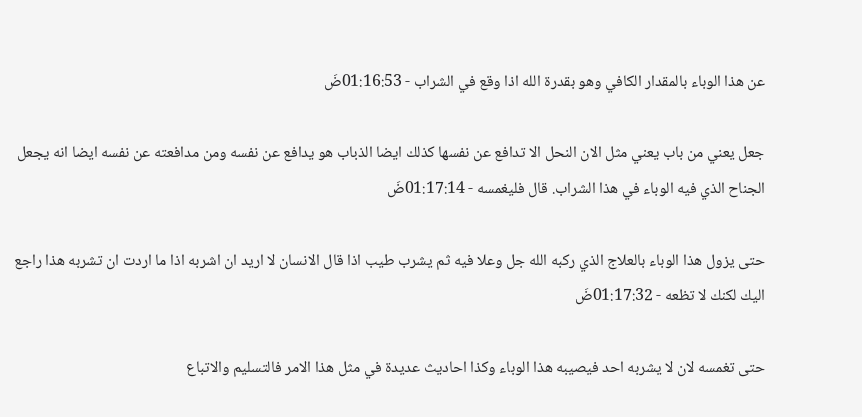عن هذا الوباء بالمقدار الكافي وهو بقدرة الله اذا وقع في الشراب - 01:16:53ضَ

جعل يعني من باب يعني مثل الان النحل الا تدافع عن نفسها كذلك ايضا الذباب هو يدافع عن نفسه ومن مدافعته عن نفسه ايضا انه يجعل الجناح الذي فيه الوباء في هذا الشراب. قال فليغمسه - 01:17:14ضَ

حتى يزول هذا الوباء بالعلاج الذي ركبه الله جل وعلا فيه ثم يشرب طيب اذا قال الانسان لا اريد ان اشربه اذا ما اردت ان تشربه هذا راجع اليك لكنك لا تظعه - 01:17:32ضَ

حتى تغمسه لان لا يشربه احد فيصيبه هذا الوباء وكذا احاديث عديدة في مثل هذا الامر فالتسليم والاتباع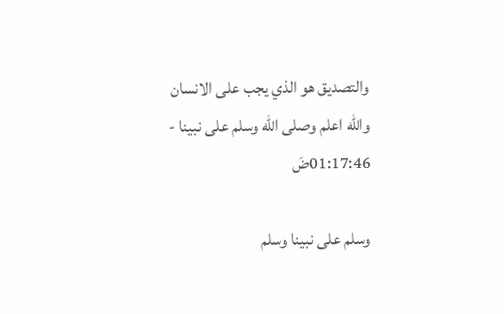والتصديق هو الذي يجب على الانسان والله اعلم وصلى الله وسلم على نبينا - 01:17:46ضَ

وسلم على نبينا وسلم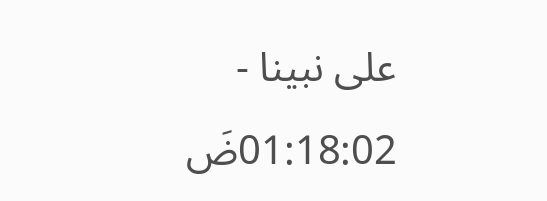على نبينا - 01:18:02ضَ